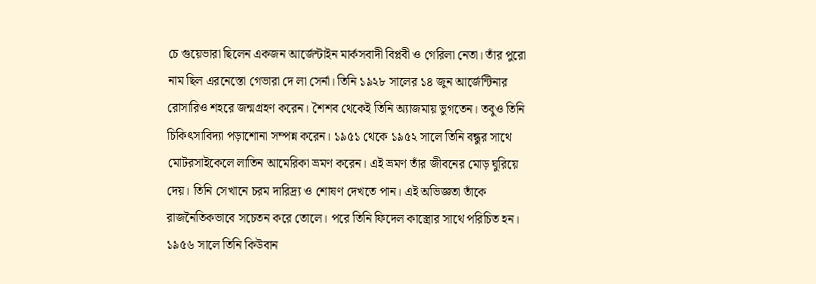চে গুয়েভারা ছিলেন একজন আর্জেন্টাইন মার্কসবাদী বিপ্লবী ও গেরিলা নেতা। তাঁর পুরো নাম ছিল এরনেস্তো গেভারা দে লা সের্না। তিনি ১৯২৮ সালের ১৪ জুন আর্জেন্টিনার রোসারিও শহরে জন্মগ্রহণ করেন। শৈশব থেকেই তিনি অ্যাজমায় ভুগতেন। তবুও তিনি চিকিৎসাবিদ্যা পড়াশোনা সম্পন্ন করেন। ১৯৫১ থেকে ১৯৫২ সালে তিনি বন্ধুর সাথে মোটরসাইকেলে লাতিন আমেরিকা ভ্রমণ করেন। এই ভ্রমণ তাঁর জীবনের মোড় ঘুরিয়ে দেয়। তিনি সেখানে চরম দারিদ্র্য ও শোষণ দেখতে পান। এই অভিজ্ঞতা তাঁকে রাজনৈতিকভাবে সচেতন করে তোলে। পরে তিনি ফিদেল কাস্ত্রোর সাথে পরিচিত হন। ১৯৫৬ সালে তিনি কিউবান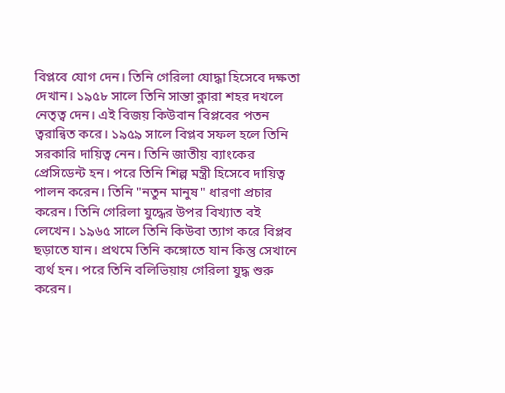বিপ্লবে যোগ দেন। তিনি গেরিলা যোদ্ধা হিসেবে দক্ষতা দেখান। ১৯৫৮ সালে তিনি সান্তা ক্লারা শহর দখলে নেতৃত্ব দেন। এই বিজয় কিউবান বিপ্লবের পতন ত্বরান্বিত করে। ১৯৫৯ সালে বিপ্লব সফল হলে তিনি সরকারি দায়িত্ব নেন। তিনি জাতীয় ব্যাংকের প্রেসিডেন্ট হন। পরে তিনি শিল্প মন্ত্রী হিসেবে দায়িত্ব পালন করেন। তিনি "নতুন মানুষ" ধারণা প্রচার করেন। তিনি গেরিলা যুদ্ধের উপর বিখ্যাত বই লেখেন। ১৯৬৫ সালে তিনি কিউবা ত্যাগ করে বিপ্লব ছড়াতে যান। প্রথমে তিনি কঙ্গোতে যান কিন্তু সেখানে ব্যর্থ হন। পরে তিনি বলিভিয়ায় গেরিলা যুদ্ধ শুরু করেন।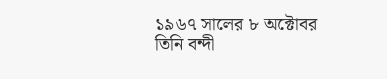১৯৬৭ সালের ৮ অক্টোবর তিনি বন্দী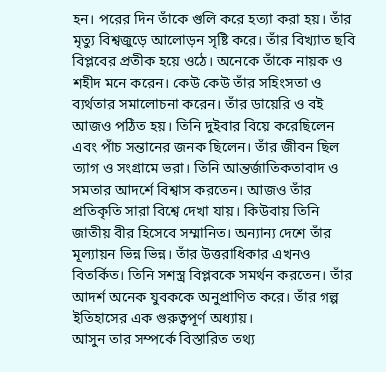হন। পরের দিন তাঁকে গুলি করে হত্যা করা হয়। তাঁর মৃত্যু বিশ্বজুড়ে আলোড়ন সৃষ্টি করে। তাঁর বিখ্যাত ছবি বিপ্লবের প্রতীক হয়ে ওঠে। অনেকে তাঁকে নায়ক ও শহীদ মনে করেন। কেউ কেউ তাঁর সহিংসতা ও ব্যর্থতার সমালোচনা করেন। তাঁর ডায়েরি ও বই আজও পঠিত হয়। তিনি দুইবার বিয়ে করেছিলেন এবং পাঁচ সন্তানের জনক ছিলেন। তাঁর জীবন ছিল ত্যাগ ও সংগ্রামে ভরা। তিনি আন্তর্জাতিকতাবাদ ও সমতার আদর্শে বিশ্বাস করতেন। আজও তাঁর প্রতিকৃতি সারা বিশ্বে দেখা যায়। কিউবায় তিনি জাতীয় বীর হিসেবে সম্মানিত। অন্যান্য দেশে তাঁর মূল্যায়ন ভিন্ন ভিন্ন। তাঁর উত্তরাধিকার এখনও বিতর্কিত। তিনি সশস্ত্র বিপ্লবকে সমর্থন করতেন। তাঁর আদর্শ অনেক যুবককে অনুপ্রাণিত করে। তাঁর গল্প ইতিহাসের এক গুরুত্বপূর্ণ অধ্যায়।
আসুন তার সম্পর্কে বিস্তারিত তথ্য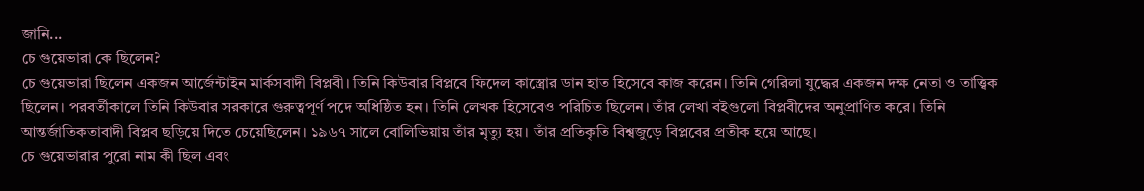জানি...
চে গুয়েভারা কে ছিলেন?
চে গুয়েভারা ছিলেন একজন আর্জেন্টাইন মার্কসবাদী বিপ্লবী। তিনি কিউবার বিপ্লবে ফিদেল কাস্ত্রোর ডান হাত হিসেবে কাজ করেন। তিনি গেরিলা যুদ্ধের একজন দক্ষ নেতা ও তাত্ত্বিক ছিলেন। পরবর্তীকালে তিনি কিউবার সরকারে গুরুত্বপূর্ণ পদে অধিষ্ঠিত হন। তিনি লেখক হিসেবেও পরিচিত ছিলেন। তাঁর লেখা বইগুলো বিপ্লবীদের অনুপ্রাণিত করে। তিনি আন্তর্জাতিকতাবাদী বিপ্লব ছড়িয়ে দিতে চেয়েছিলেন। ১৯৬৭ সালে বোলিভিয়ায় তাঁর মৃত্যু হয়। তাঁর প্রতিকৃতি বিশ্বজুড়ে বিপ্লবের প্রতীক হয়ে আছে।
চে গুয়েভারার পুরো নাম কী ছিল এবং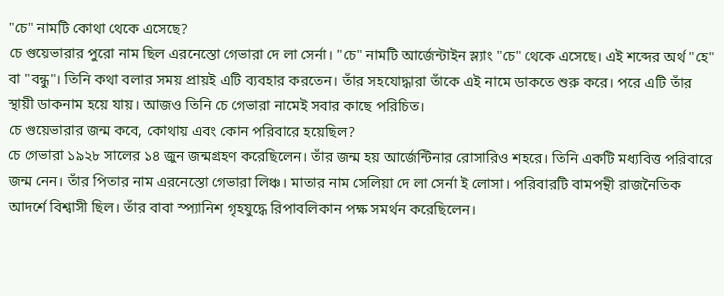"চে" নামটি কোথা থেকে এসেছে?
চে গুয়েভারার পুরো নাম ছিল এরনেস্তো গেভারা দে লা সের্না। "চে" নামটি আর্জেন্টাইন স্ল্যাং "চে" থেকে এসেছে। এই শব্দের অর্থ "হে" বা "বন্ধু"। তিনি কথা বলার সময় প্রায়ই এটি ব্যবহার করতেন। তাঁর সহযোদ্ধারা তাঁকে এই নামে ডাকতে শুরু করে। পরে এটি তাঁর স্থায়ী ডাকনাম হয়ে যায়। আজও তিনি চে গেভারা নামেই সবার কাছে পরিচিত।
চে গুয়েভারার জন্ম কবে, কোথায় এবং কোন পরিবারে হয়েছিল?
চে গেভারা ১৯২৮ সালের ১৪ জুন জন্মগ্রহণ করেছিলেন। তাঁর জন্ম হয় আর্জেন্টিনার রোসারিও শহরে। তিনি একটি মধ্যবিত্ত পরিবারে জন্ম নেন। তাঁর পিতার নাম এরনেস্তো গেভারা লিঞ্চ। মাতার নাম সেলিয়া দে লা সের্না ই লোসা। পরিবারটি বামপন্থী রাজনৈতিক আদর্শে বিশ্বাসী ছিল। তাঁর বাবা স্প্যানিশ গৃহযুদ্ধে রিপাবলিকান পক্ষ সমর্থন করেছিলেন।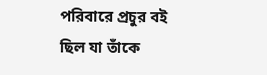পরিবারে প্রচুর বই ছিল যা তাঁকে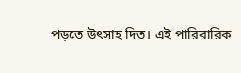পড়তে উৎসাহ দিত। এই পারিবারিক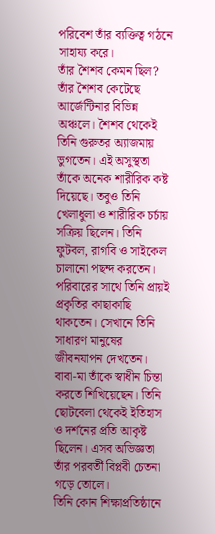পরিবেশ তাঁর ব্যক্তিত্ব গঠনে সাহায্য করে।
তাঁর শৈশব কেমন ছিল?
তাঁর শৈশব কেটেছে আর্জেন্টিনার বিভিন্ন অঞ্চলে। শৈশব থেকেই তিনি গুরুতর অ্যাজমায় ভুগতেন। এই অসুস্থতা তাঁকে অনেক শারীরিক কষ্ট দিয়েছে। তবুও তিনি খেলাধুলা ও শারীরিক চর্চায় সক্রিয় ছিলেন। তিনি ফুটবল, রাগবি ও সাইকেল চালানো পছন্দ করতেন। পরিবারের সাথে তিনি প্রায়ই প্রকৃতির কাছাকাছি থাকতেন। সেখানে তিনি সাধারণ মানুষের জীবনযাপন দেখতেন। বাবা-মা তাঁকে স্বাধীন চিন্তা করতে শিখিয়েছেন। তিনি ছোটবেলা থেকেই ইতিহাস ও দর্শনের প্রতি আকৃষ্ট ছিলেন। এসব অভিজ্ঞতা তাঁর পরবর্তী বিপ্লবী চেতনা গড়ে তোলে।
তিনি কোন শিক্ষাপ্রতিষ্ঠানে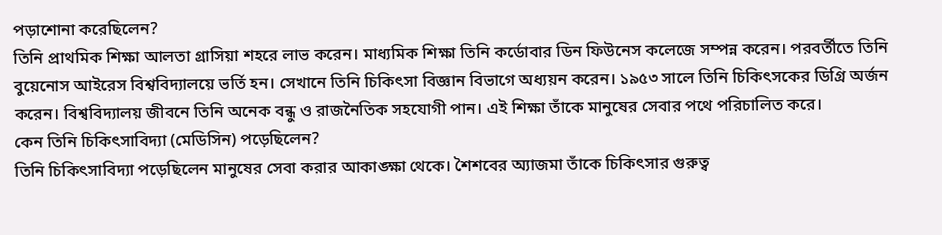পড়াশোনা করেছিলেন?
তিনি প্রাথমিক শিক্ষা আলতা গ্রাসিয়া শহরে লাভ করেন। মাধ্যমিক শিক্ষা তিনি কর্ডোবার ডিন ফিউনেস কলেজে সম্পন্ন করেন। পরবর্তীতে তিনি বুয়েনোস আইরেস বিশ্ববিদ্যালয়ে ভর্তি হন। সেখানে তিনি চিকিৎসা বিজ্ঞান বিভাগে অধ্যয়ন করেন। ১৯৫৩ সালে তিনি চিকিৎসকের ডিগ্রি অর্জন করেন। বিশ্ববিদ্যালয় জীবনে তিনি অনেক বন্ধু ও রাজনৈতিক সহযোগী পান। এই শিক্ষা তাঁকে মানুষের সেবার পথে পরিচালিত করে।
কেন তিনি চিকিৎসাবিদ্যা (মেডিসিন) পড়েছিলেন?
তিনি চিকিৎসাবিদ্যা পড়েছিলেন মানুষের সেবা করার আকাঙ্ক্ষা থেকে। শৈশবের অ্যাজমা তাঁকে চিকিৎসার গুরুত্ব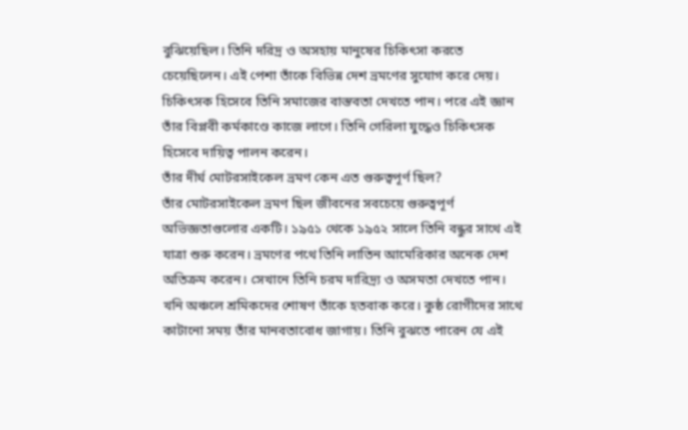বুঝিয়েছিল। তিনি দরিদ্র ও অসহায় মানুষের চিকিৎসা করতে চেয়েছিলেন। এই পেশা তাঁকে বিভিন্ন দেশ ভ্রমণের সুযোগ করে দেয়। চিকিৎসক হিসেবে তিনি সমাজের বাস্তবতা দেখতে পান। পরে এই জ্ঞান তাঁর বিপ্লবী কর্মকাণ্ডে কাজে লাগে। তিনি গেরিলা যুদ্ধেও চিকিৎসক হিসেবে দায়িত্ব পালন করেন।
তাঁর দীর্ঘ মোটরসাইকেল ভ্রমণ কেন এত গুরুত্বপূর্ণ ছিল?
তাঁর মোটরসাইকেল ভ্রমণ ছিল জীবনের সবচেয়ে গুরুত্বপূর্ণ অভিজ্ঞতাগুলোর একটি। ১৯৫১ থেকে ১৯৫২ সালে তিনি বন্ধুর সাথে এই যাত্রা শুরু করেন। ভ্রমণের পথে তিনি লাতিন আমেরিকার অনেক দেশ অতিক্রম করেন। সেখানে তিনি চরম দারিদ্র্য ও অসমতা দেখতে পান। খনি অঞ্চলে শ্রমিকদের শোষণ তাঁকে হতবাক করে। কুষ্ঠ রোগীদের সাথে কাটানো সময় তাঁর মানবতাবোধ জাগায়। তিনি বুঝতে পারেন যে এই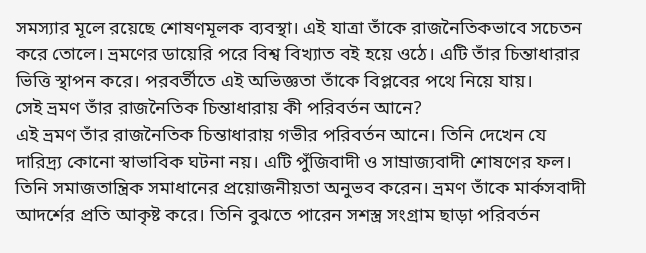সমস্যার মূলে রয়েছে শোষণমূলক ব্যবস্থা। এই যাত্রা তাঁকে রাজনৈতিকভাবে সচেতন করে তোলে। ভ্রমণের ডায়েরি পরে বিশ্ব বিখ্যাত বই হয়ে ওঠে। এটি তাঁর চিন্তাধারার ভিত্তি স্থাপন করে। পরবর্তীতে এই অভিজ্ঞতা তাঁকে বিপ্লবের পথে নিয়ে যায়।
সেই ভ্রমণ তাঁর রাজনৈতিক চিন্তাধারায় কী পরিবর্তন আনে?
এই ভ্রমণ তাঁর রাজনৈতিক চিন্তাধারায় গভীর পরিবর্তন আনে। তিনি দেখেন যে দারিদ্র্য কোনো স্বাভাবিক ঘটনা নয়। এটি পুঁজিবাদী ও সাম্রাজ্যবাদী শোষণের ফল। তিনি সমাজতান্ত্রিক সমাধানের প্রয়োজনীয়তা অনুভব করেন। ভ্রমণ তাঁকে মার্কসবাদী আদর্শের প্রতি আকৃষ্ট করে। তিনি বুঝতে পারেন সশস্ত্র সংগ্রাম ছাড়া পরিবর্তন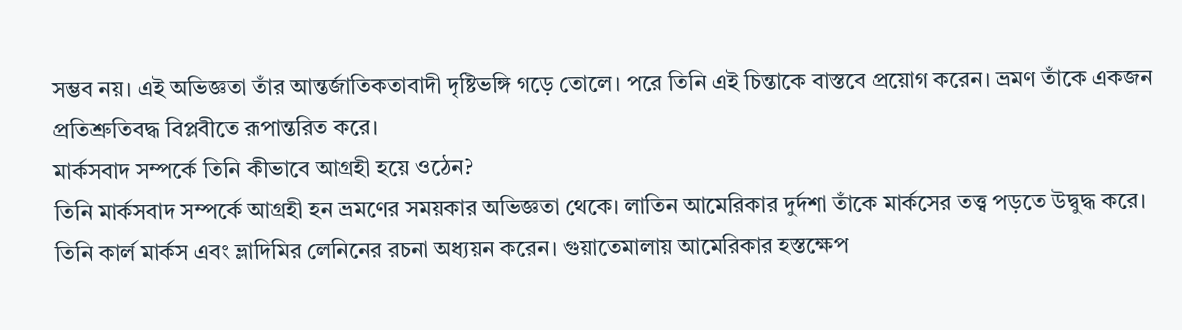সম্ভব নয়। এই অভিজ্ঞতা তাঁর আন্তর্জাতিকতাবাদী দৃষ্টিভঙ্গি গড়ে তোলে। পরে তিনি এই চিন্তাকে বাস্তবে প্রয়োগ করেন। ভ্রমণ তাঁকে একজন প্রতিশ্রুতিবদ্ধ বিপ্লবীতে রূপান্তরিত করে।
মার্কসবাদ সম্পর্কে তিনি কীভাবে আগ্রহী হয়ে ওঠেন?
তিনি মার্কসবাদ সম্পর্কে আগ্রহী হন ভ্রমণের সময়কার অভিজ্ঞতা থেকে। লাতিন আমেরিকার দুর্দশা তাঁকে মার্কসের তত্ত্ব পড়তে উদ্বুদ্ধ করে। তিনি কার্ল মার্কস এবং ভ্লাদিমির লেনিনের রচনা অধ্যয়ন করেন। গুয়াতেমালায় আমেরিকার হস্তক্ষেপ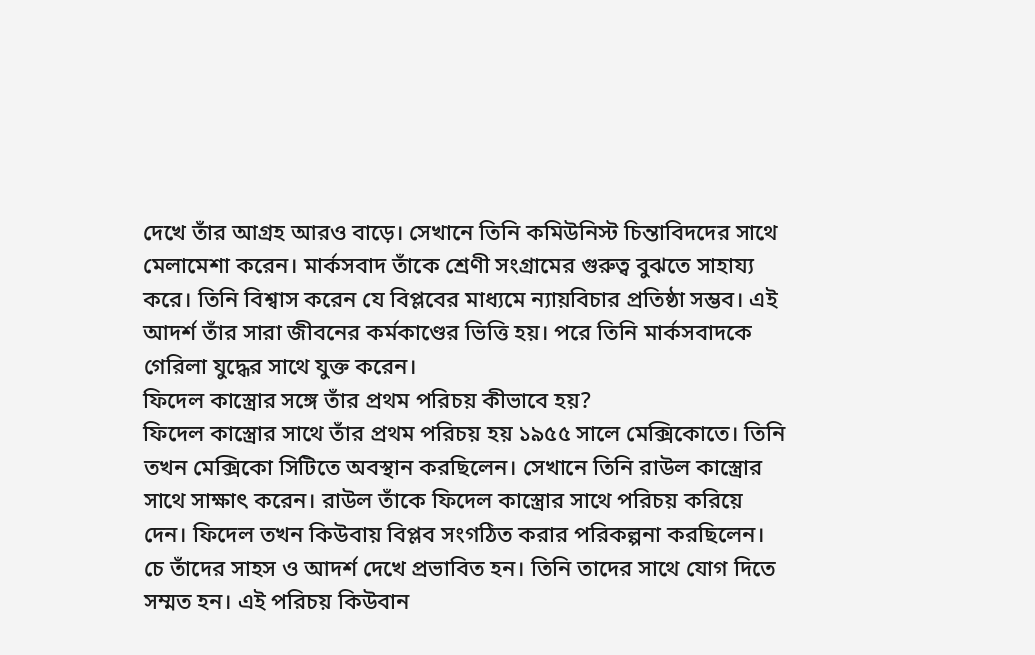দেখে তাঁর আগ্রহ আরও বাড়ে। সেখানে তিনি কমিউনিস্ট চিন্তাবিদদের সাথে মেলামেশা করেন। মার্কসবাদ তাঁকে শ্রেণী সংগ্রামের গুরুত্ব বুঝতে সাহায্য করে। তিনি বিশ্বাস করেন যে বিপ্লবের মাধ্যমে ন্যায়বিচার প্রতিষ্ঠা সম্ভব। এই আদর্শ তাঁর সারা জীবনের কর্মকাণ্ডের ভিত্তি হয়। পরে তিনি মার্কসবাদকে গেরিলা যুদ্ধের সাথে যুক্ত করেন।
ফিদেল কাস্ত্রোর সঙ্গে তাঁর প্রথম পরিচয় কীভাবে হয়?
ফিদেল কাস্ত্রোর সাথে তাঁর প্রথম পরিচয় হয় ১৯৫৫ সালে মেক্সিকোতে। তিনি তখন মেক্সিকো সিটিতে অবস্থান করছিলেন। সেখানে তিনি রাউল কাস্ত্রোর সাথে সাক্ষাৎ করেন। রাউল তাঁকে ফিদেল কাস্ত্রোর সাথে পরিচয় করিয়ে দেন। ফিদেল তখন কিউবায় বিপ্লব সংগঠিত করার পরিকল্পনা করছিলেন। চে তাঁদের সাহস ও আদর্শ দেখে প্রভাবিত হন। তিনি তাদের সাথে যোগ দিতে সম্মত হন। এই পরিচয় কিউবান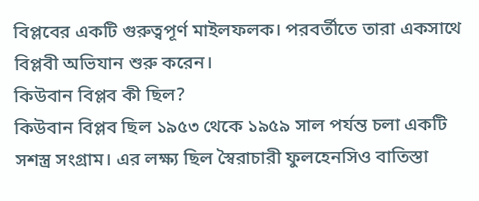বিপ্লবের একটি গুরুত্বপূর্ণ মাইলফলক। পরবর্তীতে তারা একসাথে বিপ্লবী অভিযান শুরু করেন।
কিউবান বিপ্লব কী ছিল?
কিউবান বিপ্লব ছিল ১৯৫৩ থেকে ১৯৫৯ সাল পর্যন্ত চলা একটি সশস্ত্র সংগ্রাম। এর লক্ষ্য ছিল স্বৈরাচারী ফুলহেনসিও বাতিস্তা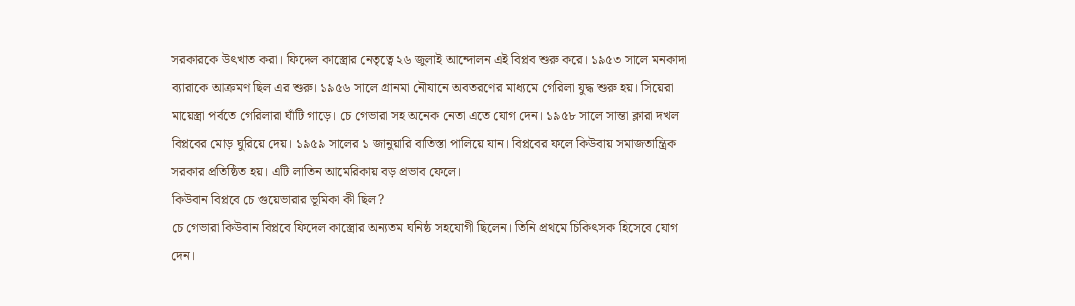সরকারকে উৎখাত করা। ফিদেল কাস্ত্রোর নেতৃত্বে ২৬ জুলাই আন্দোলন এই বিপ্লব শুরু করে। ১৯৫৩ সালে মনকাদা ব্যারাকে আক্রমণ ছিল এর শুরু। ১৯৫৬ সালে গ্রানমা নৌযানে অবতরণের মাধ্যমে গেরিলা যুদ্ধ শুরু হয়। সিয়েরা মায়েস্ত্রা পর্বতে গেরিলারা ঘাঁটি গাড়ে। চে গেভারা সহ অনেক নেতা এতে যোগ দেন। ১৯৫৮ সালে সান্তা ক্লারা দখল বিপ্লবের মোড় ঘুরিয়ে দেয়। ১৯৫৯ সালের ১ জানুয়ারি বাতিস্তা পালিয়ে যান। বিপ্লবের ফলে কিউবায় সমাজতান্ত্রিক সরকার প্রতিষ্ঠিত হয়। এটি লাতিন আমেরিকায় বড় প্রভাব ফেলে।
কিউবান বিপ্লবে চে গুয়েভারার ভূমিকা কী ছিল?
চে গেভারা কিউবান বিপ্লবে ফিদেল কাস্ত্রোর অন্যতম ঘনিষ্ঠ সহযোগী ছিলেন। তিনি প্রথমে চিকিৎসক হিসেবে যোগ দেন।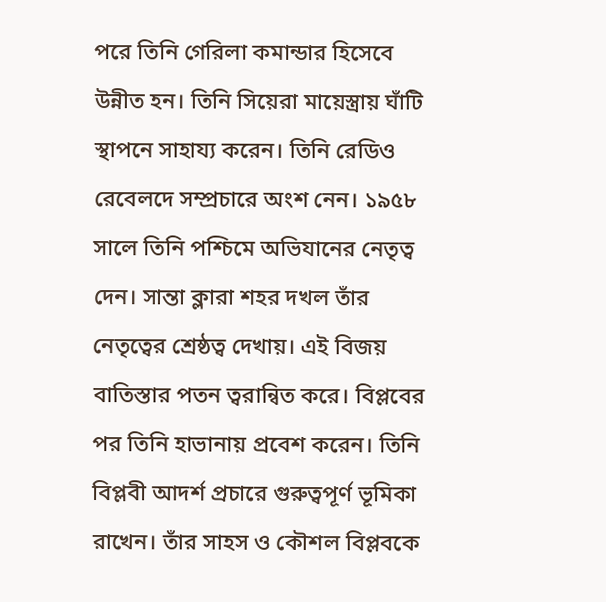পরে তিনি গেরিলা কমান্ডার হিসেবে উন্নীত হন। তিনি সিয়েরা মায়েস্ত্রায় ঘাঁটি স্থাপনে সাহায্য করেন। তিনি রেডিও রেবেলদে সম্প্রচারে অংশ নেন। ১৯৫৮ সালে তিনি পশ্চিমে অভিযানের নেতৃত্ব দেন। সান্তা ক্লারা শহর দখল তাঁর নেতৃত্বের শ্রেষ্ঠত্ব দেখায়। এই বিজয় বাতিস্তার পতন ত্বরান্বিত করে। বিপ্লবের পর তিনি হাভানায় প্রবেশ করেন। তিনি বিপ্লবী আদর্শ প্রচারে গুরুত্বপূর্ণ ভূমিকা রাখেন। তাঁর সাহস ও কৌশল বিপ্লবকে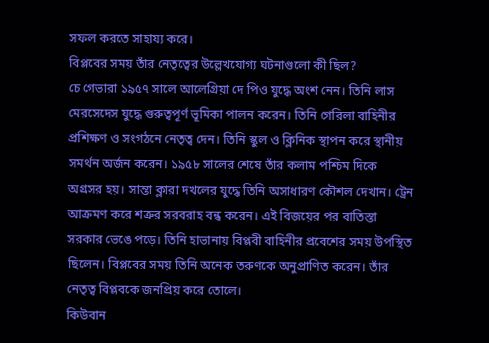সফল করতে সাহায্য করে।
বিপ্লবের সময় তাঁর নেতৃত্বের উল্লেখযোগ্য ঘটনাগুলো কী ছিল?
চে গেভারা ১৯৫৭ সালে আলেগ্রিয়া দে পিও যুদ্ধে অংশ নেন। তিনি লাস মেরসেদেস যুদ্ধে গুরুত্বপূর্ণ ভূমিকা পালন করেন। তিনি গেরিলা বাহিনীর প্রশিক্ষণ ও সংগঠনে নেতৃত্ব দেন। তিনি স্কুল ও ক্লিনিক স্থাপন করে স্থানীয় সমর্থন অর্জন করেন। ১৯৫৮ সালের শেষে তাঁর কলাম পশ্চিম দিকে অগ্রসর হয়। সান্তা ক্লারা দখলের যুদ্ধে তিনি অসাধারণ কৌশল দেখান। ট্রেন আক্রমণ করে শত্রুর সরবরাহ বন্ধ করেন। এই বিজয়ের পর বাতিস্তা সরকার ভেঙে পড়ে। তিনি হাভানায় বিপ্লবী বাহিনীর প্রবেশের সময় উপস্থিত ছিলেন। বিপ্লবের সময় তিনি অনেক তরুণকে অনুপ্রাণিত করেন। তাঁর নেতৃত্ব বিপ্লবকে জনপ্রিয় করে তোলে।
কিউবান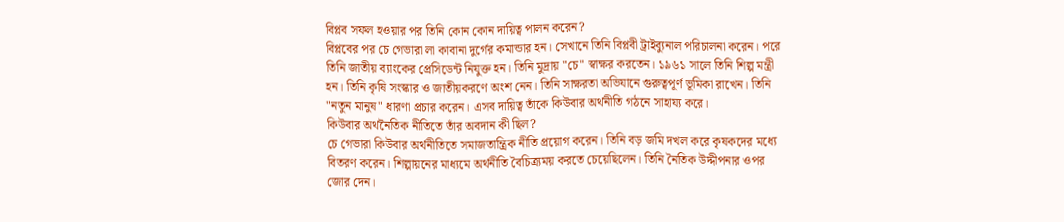বিপ্লব সফল হওয়ার পর তিনি কোন কোন দায়িত্ব পালন করেন?
বিপ্লবের পর চে গেভারা লা কাবানা দুর্গের কমান্ডার হন। সেখানে তিনি বিপ্লবী ট্রাইব্যুনাল পরিচালনা করেন। পরে তিনি জাতীয় ব্যাংকের প্রেসিডেন্ট নিযুক্ত হন। তিনি মুদ্রায় "চে" স্বাক্ষর করতেন। ১৯৬১ সালে তিনি শিল্প মন্ত্রী হন। তিনি কৃষি সংস্কার ও জাতীয়করণে অংশ নেন। তিনি সাক্ষরতা অভিযানে গুরুত্বপূর্ণ ভূমিকা রাখেন। তিনি "নতুন মানুষ" ধারণা প্রচার করেন। এসব দায়িত্ব তাঁকে কিউবার অর্থনীতি গঠনে সাহায্য করে।
কিউবার অর্থনৈতিক নীতিতে তাঁর অবদান কী ছিল?
চে গেভারা কিউবার অর্থনীতিতে সমাজতান্ত্রিক নীতি প্রয়োগ করেন। তিনি বড় জমি দখল করে কৃষকদের মধ্যে বিতরণ করেন। শিল্পায়নের মাধ্যমে অর্থনীতি বৈচিত্র্যময় করতে চেয়েছিলেন। তিনি নৈতিক উদ্দীপনার ওপর জোর দেন।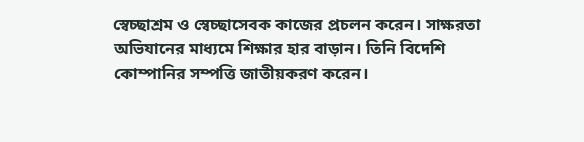স্বেচ্ছাশ্রম ও স্বেচ্ছাসেবক কাজের প্রচলন করেন। সাক্ষরতা অভিযানের মাধ্যমে শিক্ষার হার বাড়ান। তিনি বিদেশি কোম্পানির সম্পত্তি জাতীয়করণ করেন।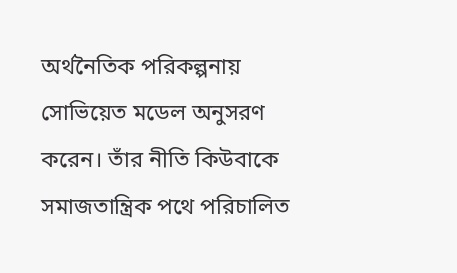অর্থনৈতিক পরিকল্পনায় সোভিয়েত মডেল অনুসরণ করেন। তাঁর নীতি কিউবাকে সমাজতান্ত্রিক পথে পরিচালিত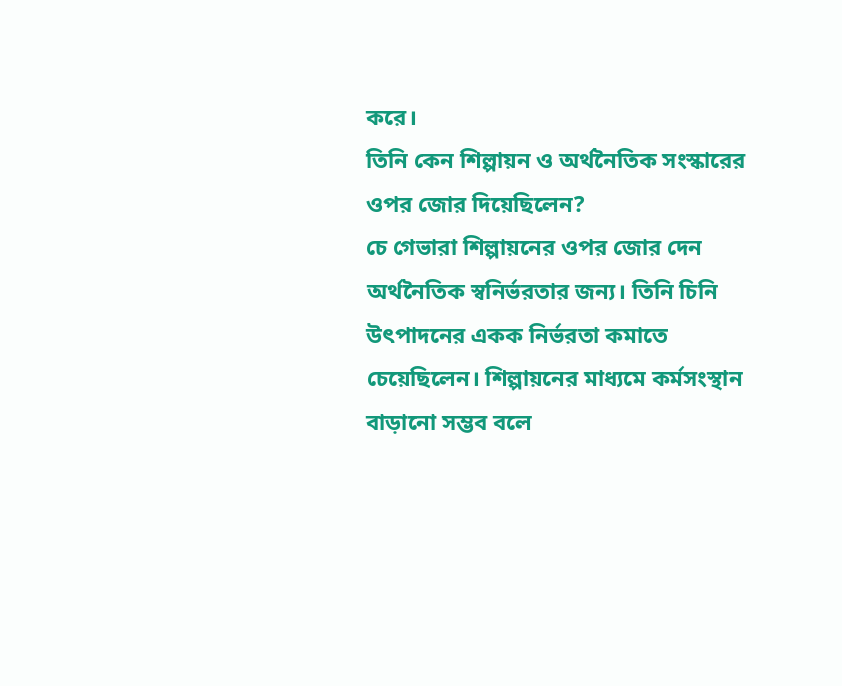করে।
তিনি কেন শিল্পায়ন ও অর্থনৈতিক সংস্কারের ওপর জোর দিয়েছিলেন?
চে গেভারা শিল্পায়নের ওপর জোর দেন অর্থনৈতিক স্বনির্ভরতার জন্য। তিনি চিনি উৎপাদনের একক নির্ভরতা কমাতে চেয়েছিলেন। শিল্পায়নের মাধ্যমে কর্মসংস্থান বাড়ানো সম্ভব বলে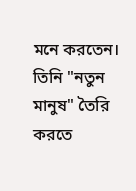মনে করতেন। তিনি "নতুন মানুষ" তৈরি করতে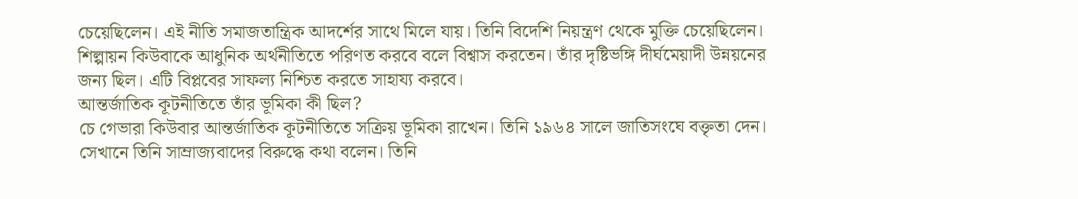চেয়েছিলেন। এই নীতি সমাজতান্ত্রিক আদর্শের সাথে মিলে যায়। তিনি বিদেশি নিয়ন্ত্রণ থেকে মুক্তি চেয়েছিলেন। শিল্পায়ন কিউবাকে আধুনিক অর্থনীতিতে পরিণত করবে বলে বিশ্বাস করতেন। তাঁর দৃষ্টিভঙ্গি দীর্ঘমেয়াদী উন্নয়নের জন্য ছিল। এটি বিপ্লবের সাফল্য নিশ্চিত করতে সাহায্য করবে।
আন্তর্জাতিক কূটনীতিতে তাঁর ভূমিকা কী ছিল?
চে গেভারা কিউবার আন্তর্জাতিক কূটনীতিতে সক্রিয় ভূমিকা রাখেন। তিনি ১৯৬৪ সালে জাতিসংঘে বক্তৃতা দেন। সেখানে তিনি সাম্রাজ্যবাদের বিরুদ্ধে কথা বলেন। তিনি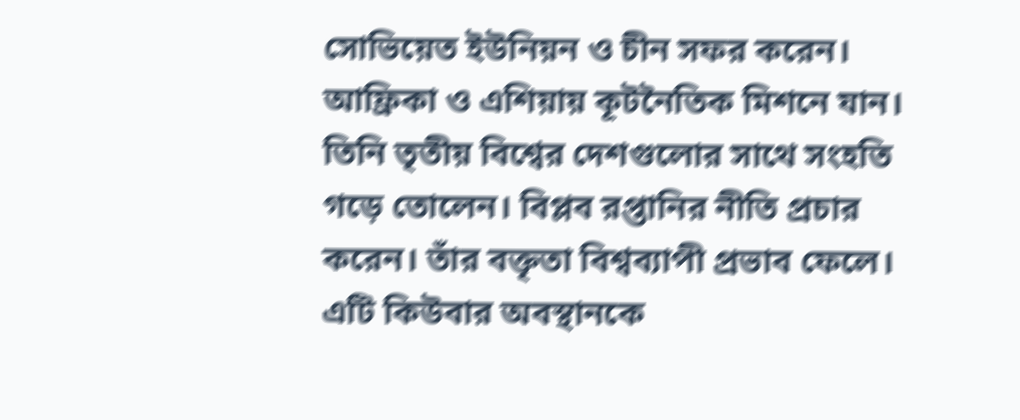সোভিয়েত ইউনিয়ন ও চীন সফর করেন। আফ্রিকা ও এশিয়ায় কূটনৈতিক মিশনে যান। তিনি তৃতীয় বিশ্বের দেশগুলোর সাথে সংহতি গড়ে তোলেন। বিপ্লব রপ্তানির নীতি প্রচার করেন। তাঁর বক্তৃতা বিশ্বব্যাপী প্রভাব ফেলে। এটি কিউবার অবস্থানকে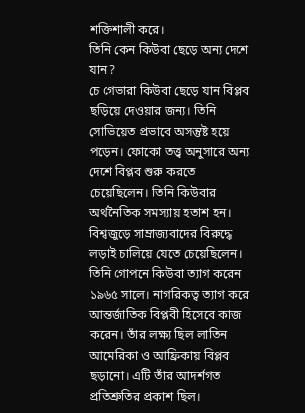শক্তিশালী করে।
তিনি কেন কিউবা ছেড়ে অন্য দেশে যান?
চে গেভারা কিউবা ছেড়ে যান বিপ্লব ছড়িয়ে দেওয়ার জন্য। তিনি সোভিয়েত প্রভাবে অসন্তুষ্ট হয়ে পড়েন। ফোকো তত্ত্ব অনুসারে অন্য দেশে বিপ্লব শুরু করতে চেয়েছিলেন। তিনি কিউবার অর্থনৈতিক সমস্যায় হতাশ হন। বিশ্বজুড়ে সাম্রাজ্যবাদের বিরুদ্ধে লড়াই চালিয়ে যেতে চেয়েছিলেন। তিনি গোপনে কিউবা ত্যাগ করেন ১৯৬৫ সালে। নাগরিকত্ব ত্যাগ করে আন্তর্জাতিক বিপ্লবী হিসেবে কাজ করেন। তাঁর লক্ষ্য ছিল লাতিন আমেরিকা ও আফ্রিকায় বিপ্লব ছড়ানো। এটি তাঁর আদর্শগত প্রতিশ্রুতির প্রকাশ ছিল।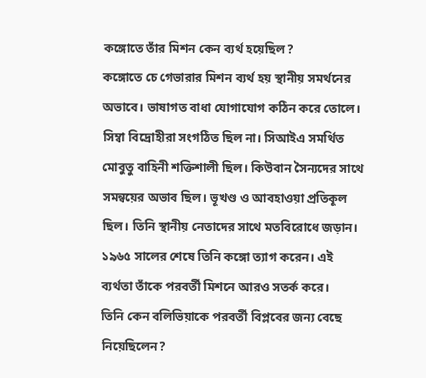কঙ্গোতে তাঁর মিশন কেন ব্যর্থ হয়েছিল?
কঙ্গোতে চে গেভারার মিশন ব্যর্থ হয় স্থানীয় সমর্থনের অভাবে। ভাষাগত বাধা যোগাযোগ কঠিন করে তোলে। সিম্বা বিদ্রোহীরা সংগঠিত ছিল না। সিআইএ সমর্থিত মোবুতু বাহিনী শক্তিশালী ছিল। কিউবান সৈন্যদের সাথে সমন্বয়ের অভাব ছিল। ভূখণ্ড ও আবহাওয়া প্রতিকূল ছিল। তিনি স্থানীয় নেতাদের সাথে মতবিরোধে জড়ান। ১৯৬৫ সালের শেষে তিনি কঙ্গো ত্যাগ করেন। এই ব্যর্থতা তাঁকে পরবর্তী মিশনে আরও সতর্ক করে।
তিনি কেন বলিভিয়াকে পরবর্তী বিপ্লবের জন্য বেছে নিয়েছিলেন?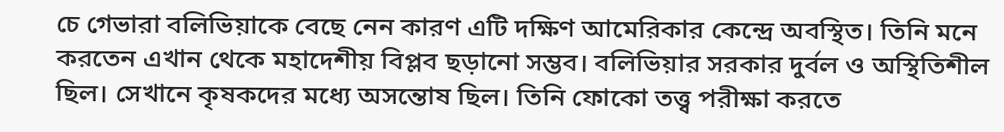চে গেভারা বলিভিয়াকে বেছে নেন কারণ এটি দক্ষিণ আমেরিকার কেন্দ্রে অবস্থিত। তিনি মনে করতেন এখান থেকে মহাদেশীয় বিপ্লব ছড়ানো সম্ভব। বলিভিয়ার সরকার দুর্বল ও অস্থিতিশীল ছিল। সেখানে কৃষকদের মধ্যে অসন্তোষ ছিল। তিনি ফোকো তত্ত্ব পরীক্ষা করতে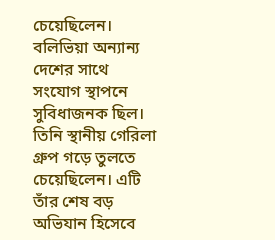চেয়েছিলেন। বলিভিয়া অন্যান্য দেশের সাথে সংযোগ স্থাপনে সুবিধাজনক ছিল। তিনি স্থানীয় গেরিলা গ্রুপ গড়ে তুলতে চেয়েছিলেন। এটি তাঁর শেষ বড় অভিযান হিসেবে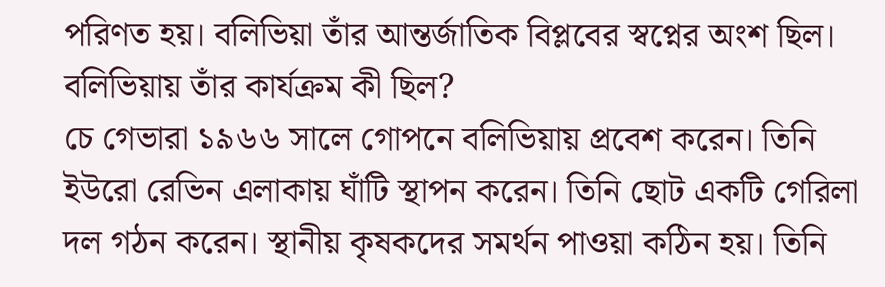পরিণত হয়। বলিভিয়া তাঁর আন্তর্জাতিক বিপ্লবের স্বপ্নের অংশ ছিল।
বলিভিয়ায় তাঁর কার্যক্রম কী ছিল?
চে গেভারা ১৯৬৬ সালে গোপনে বলিভিয়ায় প্রবেশ করেন। তিনি ইউরো রেভিন এলাকায় ঘাঁটি স্থাপন করেন। তিনি ছোট একটি গেরিলা দল গঠন করেন। স্থানীয় কৃষকদের সমর্থন পাওয়া কঠিন হয়। তিনি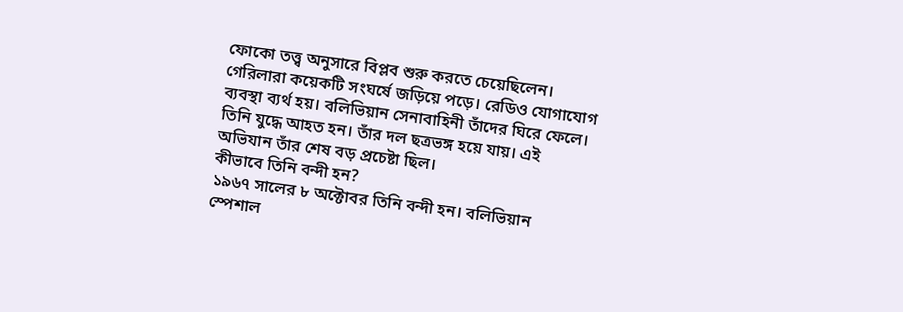ফোকো তত্ত্ব অনুসারে বিপ্লব শুরু করতে চেয়েছিলেন। গেরিলারা কয়েকটি সংঘর্ষে জড়িয়ে পড়ে। রেডিও যোগাযোগ ব্যবস্থা ব্যর্থ হয়। বলিভিয়ান সেনাবাহিনী তাঁদের ঘিরে ফেলে। তিনি যুদ্ধে আহত হন। তাঁর দল ছত্রভঙ্গ হয়ে যায়। এই অভিযান তাঁর শেষ বড় প্রচেষ্টা ছিল।
কীভাবে তিনি বন্দী হন?
১৯৬৭ সালের ৮ অক্টোবর তিনি বন্দী হন। বলিভিয়ান স্পেশাল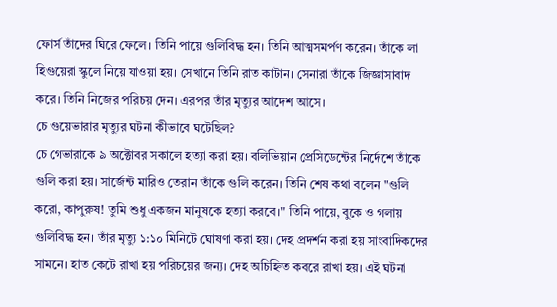ফোর্স তাঁদের ঘিরে ফেলে। তিনি পায়ে গুলিবিদ্ধ হন। তিনি আত্মসমর্পণ করেন। তাঁকে লা হিগুয়েরা স্কুলে নিয়ে যাওয়া হয়। সেখানে তিনি রাত কাটান। সেনারা তাঁকে জিজ্ঞাসাবাদ করে। তিনি নিজের পরিচয় দেন। এরপর তাঁর মৃত্যুর আদেশ আসে।
চে গুয়েভারার মৃত্যুর ঘটনা কীভাবে ঘটেছিল?
চে গেভারাকে ৯ অক্টোবর সকালে হত্যা করা হয়। বলিভিয়ান প্রেসিডেন্টের নির্দেশে তাঁকে গুলি করা হয়। সার্জেন্ট মারিও তেরান তাঁকে গুলি করেন। তিনি শেষ কথা বলেন "গুলি করো, কাপুরুষ! তুমি শুধু একজন মানুষকে হত্যা করবে।" তিনি পায়ে, বুকে ও গলায় গুলিবিদ্ধ হন। তাঁর মৃত্যু ১:১০ মিনিটে ঘোষণা করা হয়। দেহ প্রদর্শন করা হয় সাংবাদিকদের সামনে। হাত কেটে রাখা হয় পরিচয়ের জন্য। দেহ অচিহ্নিত কবরে রাখা হয়। এই ঘটনা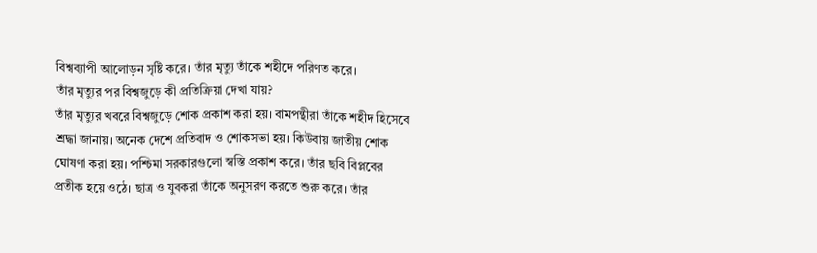বিশ্বব্যাপী আলোড়ন সৃষ্টি করে। তাঁর মৃত্যু তাঁকে শহীদে পরিণত করে।
তাঁর মৃত্যুর পর বিশ্বজুড়ে কী প্রতিক্রিয়া দেখা যায়?
তাঁর মৃত্যুর খবরে বিশ্বজুড়ে শোক প্রকাশ করা হয়। বামপন্থীরা তাঁকে শহীদ হিসেবে শ্রদ্ধা জানায়। অনেক দেশে প্রতিবাদ ও শোকসভা হয়। কিউবায় জাতীয় শোক ঘোষণা করা হয়। পশ্চিমা সরকারগুলো স্বস্তি প্রকাশ করে। তাঁর ছবি বিপ্লবের প্রতীক হয়ে ওঠে। ছাত্র ও যুবকরা তাঁকে অনুসরণ করতে শুরু করে। তাঁর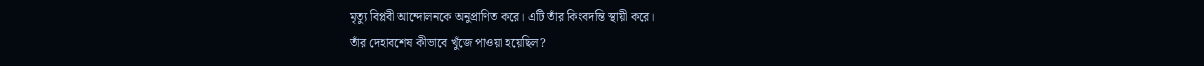মৃত্যু বিপ্লবী আন্দোলনকে অনুপ্রাণিত করে। এটি তাঁর কিংবদন্তি স্থায়ী করে।
তাঁর দেহাবশেষ কীভাবে খুঁজে পাওয়া হয়েছিল?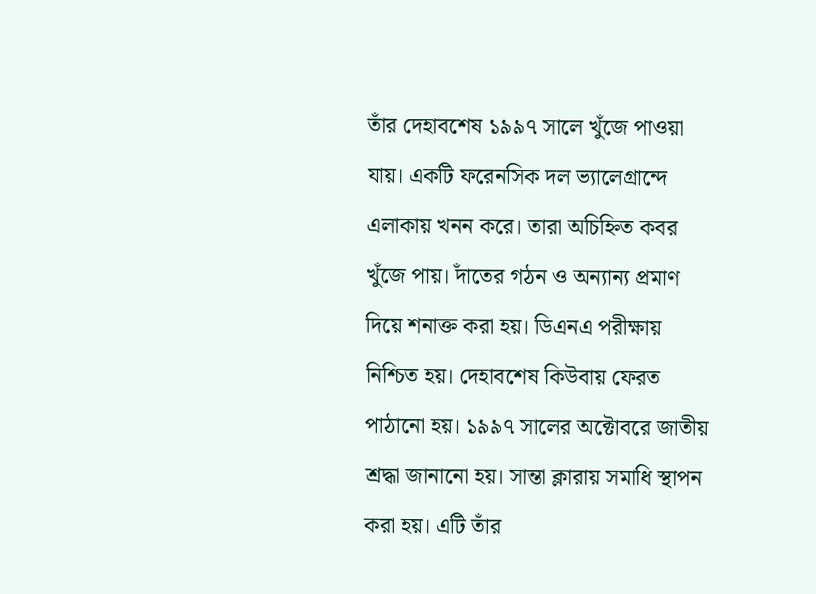তাঁর দেহাবশেষ ১৯৯৭ সালে খুঁজে পাওয়া যায়। একটি ফরেনসিক দল ভ্যালেগ্রান্দে এলাকায় খনন করে। তারা অচিহ্নিত কবর খুঁজে পায়। দাঁতের গঠন ও অন্যান্য প্রমাণ দিয়ে শনাক্ত করা হয়। ডিএনএ পরীক্ষায় নিশ্চিত হয়। দেহাবশেষ কিউবায় ফেরত পাঠানো হয়। ১৯৯৭ সালের অক্টোবরে জাতীয় শ্রদ্ধা জানানো হয়। সান্তা ক্লারায় সমাধি স্থাপন করা হয়। এটি তাঁর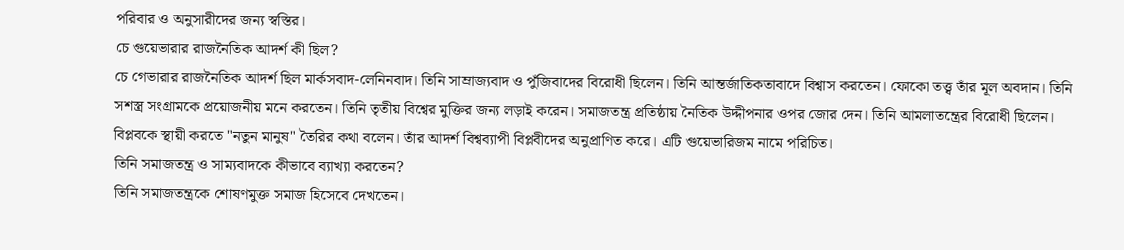পরিবার ও অনুসারীদের জন্য স্বস্তির।
চে গুয়েভারার রাজনৈতিক আদর্শ কী ছিল?
চে গেভারার রাজনৈতিক আদর্শ ছিল মার্কসবাদ-লেনিনবাদ। তিনি সাম্রাজ্যবাদ ও পুঁজিবাদের বিরোধী ছিলেন। তিনি আন্তর্জাতিকতাবাদে বিশ্বাস করতেন। ফোকো তত্ত্ব তাঁর মূল অবদান। তিনি সশস্ত্র সংগ্রামকে প্রয়োজনীয় মনে করতেন। তিনি তৃতীয় বিশ্বের মুক্তির জন্য লড়াই করেন। সমাজতন্ত্র প্রতিষ্ঠায় নৈতিক উদ্দীপনার ওপর জোর দেন। তিনি আমলাতন্ত্রের বিরোধী ছিলেন। বিপ্লবকে স্থায়ী করতে "নতুন মানুষ" তৈরির কথা বলেন। তাঁর আদর্শ বিশ্বব্যাপী বিপ্লবীদের অনুপ্রাণিত করে। এটি গুয়েভারিজম নামে পরিচিত।
তিনি সমাজতন্ত্র ও সাম্যবাদকে কীভাবে ব্যাখ্যা করতেন?
তিনি সমাজতন্ত্রকে শোষণমুক্ত সমাজ হিসেবে দেখতেন।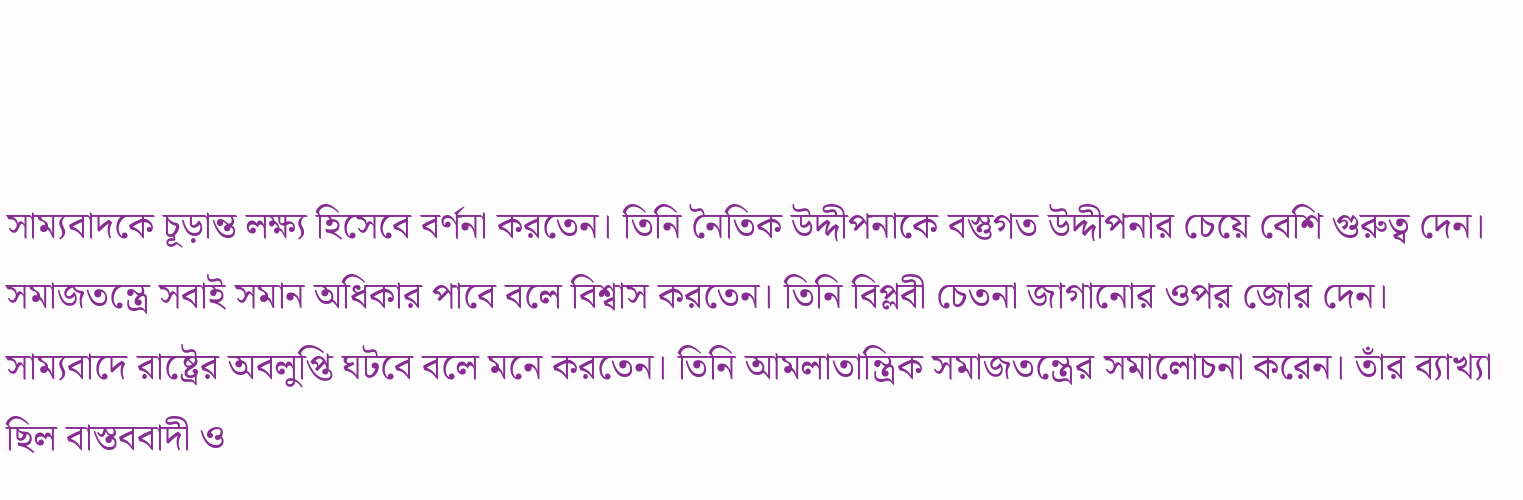সাম্যবাদকে চূড়ান্ত লক্ষ্য হিসেবে বর্ণনা করতেন। তিনি নৈতিক উদ্দীপনাকে বস্তুগত উদ্দীপনার চেয়ে বেশি গুরুত্ব দেন। সমাজতন্ত্রে সবাই সমান অধিকার পাবে বলে বিশ্বাস করতেন। তিনি বিপ্লবী চেতনা জাগানোর ওপর জোর দেন। সাম্যবাদে রাষ্ট্রের অবলুপ্তি ঘটবে বলে মনে করতেন। তিনি আমলাতান্ত্রিক সমাজতন্ত্রের সমালোচনা করেন। তাঁর ব্যাখ্যা ছিল বাস্তববাদী ও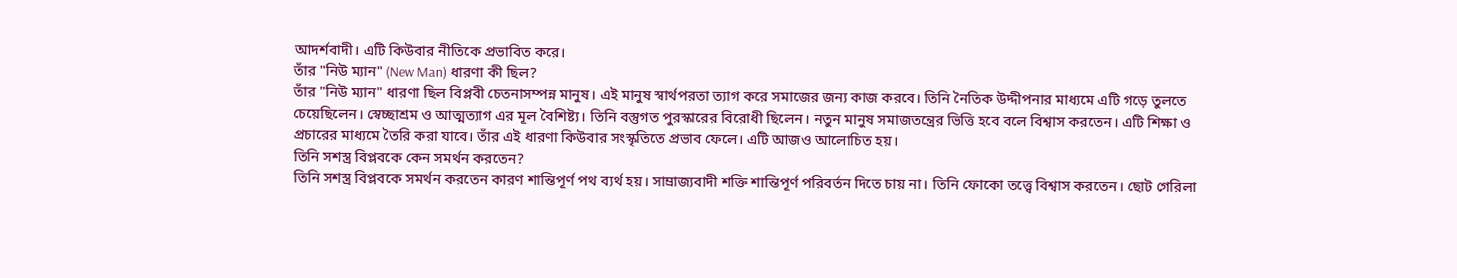আদর্শবাদী। এটি কিউবার নীতিকে প্রভাবিত করে।
তাঁর "নিউ ম্যান" (New Man) ধারণা কী ছিল?
তাঁর "নিউ ম্যান" ধারণা ছিল বিপ্লবী চেতনাসম্পন্ন মানুষ। এই মানুষ স্বার্থপরতা ত্যাগ করে সমাজের জন্য কাজ করবে। তিনি নৈতিক উদ্দীপনার মাধ্যমে এটি গড়ে তুলতে চেয়েছিলেন। স্বেচ্ছাশ্রম ও আত্মত্যাগ এর মূল বৈশিষ্ট্য। তিনি বস্তুগত পুরস্কারের বিরোধী ছিলেন। নতুন মানুষ সমাজতন্ত্রের ভিত্তি হবে বলে বিশ্বাস করতেন। এটি শিক্ষা ও প্রচারের মাধ্যমে তৈরি করা যাবে। তাঁর এই ধারণা কিউবার সংস্কৃতিতে প্রভাব ফেলে। এটি আজও আলোচিত হয়।
তিনি সশস্ত্র বিপ্লবকে কেন সমর্থন করতেন?
তিনি সশস্ত্র বিপ্লবকে সমর্থন করতেন কারণ শান্তিপূর্ণ পথ ব্যর্থ হয়। সাম্রাজ্যবাদী শক্তি শান্তিপূর্ণ পরিবর্তন দিতে চায় না। তিনি ফোকো তত্ত্বে বিশ্বাস করতেন। ছোট গেরিলা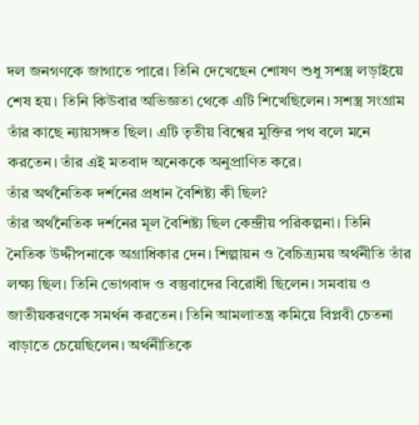দল জনগণকে জাগাতে পারে। তিনি দেখেছেন শোষণ শুধু সশস্ত্র লড়াইয়ে শেষ হয়। তিনি কিউবার অভিজ্ঞতা থেকে এটি শিখেছিলেন। সশস্ত্র সংগ্রাম তাঁর কাছে ন্যায়সঙ্গত ছিল। এটি তৃতীয় বিশ্বের মুক্তির পথ বলে মনে করতেন। তাঁর এই মতবাদ অনেককে অনুপ্রাণিত করে।
তাঁর অর্থনৈতিক দর্শনের প্রধান বৈশিষ্ট্য কী ছিল?
তাঁর অর্থনৈতিক দর্শনের মূল বৈশিষ্ট্য ছিল কেন্দ্রীয় পরিকল্পনা। তিনি নৈতিক উদ্দীপনাকে অগ্রাধিকার দেন। শিল্পায়ন ও বৈচিত্র্যময় অর্থনীতি তাঁর লক্ষ্য ছিল। তিনি ভোগবাদ ও বস্তুবাদের বিরোধী ছিলেন। সমবায় ও জাতীয়করণকে সমর্থন করতেন। তিনি আমলাতন্ত্র কমিয়ে বিপ্লবী চেতনা বাড়াতে চেয়েছিলেন। অর্থনীতিকে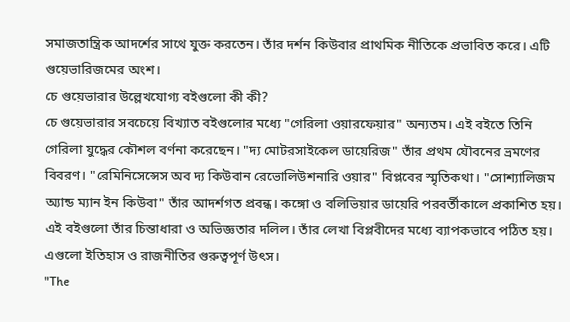সমাজতান্ত্রিক আদর্শের সাথে যুক্ত করতেন। তাঁর দর্শন কিউবার প্রাথমিক নীতিকে প্রভাবিত করে। এটি গুয়েভারিজমের অংশ।
চে গুয়েভারার উল্লেখযোগ্য বইগুলো কী কী?
চে গুয়েভারার সবচেয়ে বিখ্যাত বইগুলোর মধ্যে "গেরিলা ওয়ারফেয়ার" অন্যতম। এই বইতে তিনি গেরিলা যুদ্ধের কৌশল বর্ণনা করেছেন। "দ্য মোটরসাইকেল ডায়েরিজ" তাঁর প্রথম যৌবনের ভ্রমণের বিবরণ। "রেমিনিসেন্সেস অব দ্য কিউবান রেভোলিউশনারি ওয়ার" বিপ্লবের স্মৃতিকথা। "সোশ্যালিজম অ্যান্ড ম্যান ইন কিউবা" তাঁর আদর্শগত প্রবন্ধ। কঙ্গো ও বলিভিয়ার ডায়েরি পরবর্তীকালে প্রকাশিত হয়। এই বইগুলো তাঁর চিন্তাধারা ও অভিজ্ঞতার দলিল। তাঁর লেখা বিপ্লবীদের মধ্যে ব্যাপকভাবে পঠিত হয়। এগুলো ইতিহাস ও রাজনীতির গুরুত্বপূর্ণ উৎস।
"The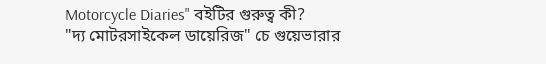Motorcycle Diaries" বইটির গুরুত্ব কী?
"দ্য মোটরসাইকেল ডায়েরিজ" চে গুয়েভারার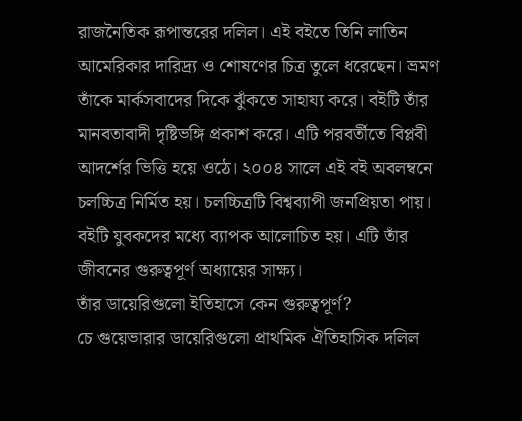রাজনৈতিক রূপান্তরের দলিল। এই বইতে তিনি লাতিন আমেরিকার দারিদ্র্য ও শোষণের চিত্র তুলে ধরেছেন। ভ্রমণ তাঁকে মার্কসবাদের দিকে ঝুঁকতে সাহায্য করে। বইটি তাঁর মানবতাবাদী দৃষ্টিভঙ্গি প্রকাশ করে। এটি পরবর্তীতে বিপ্লবী আদর্শের ভিত্তি হয়ে ওঠে। ২০০৪ সালে এই বই অবলম্বনে চলচ্চিত্র নির্মিত হয়। চলচ্চিত্রটি বিশ্বব্যাপী জনপ্রিয়তা পায়। বইটি যুবকদের মধ্যে ব্যাপক আলোচিত হয়। এটি তাঁর জীবনের গুরুত্বপূর্ণ অধ্যায়ের সাক্ষ্য।
তাঁর ডায়েরিগুলো ইতিহাসে কেন গুরুত্বপূর্ণ?
চে গুয়েভারার ডায়েরিগুলো প্রাথমিক ঐতিহাসিক দলিল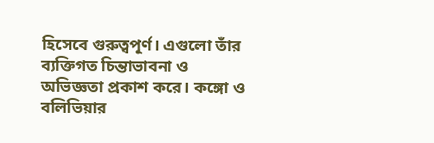হিসেবে গুরুত্বপূর্ণ। এগুলো তাঁর ব্যক্তিগত চিন্তাভাবনা ও অভিজ্ঞতা প্রকাশ করে। কঙ্গো ও বলিভিয়ার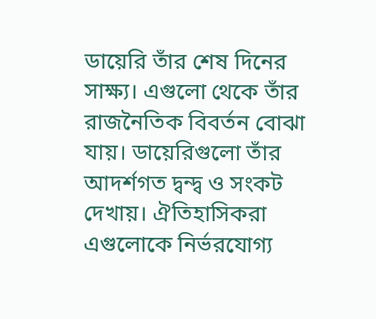ডায়েরি তাঁর শেষ দিনের সাক্ষ্য। এগুলো থেকে তাঁর রাজনৈতিক বিবর্তন বোঝা যায়। ডায়েরিগুলো তাঁর আদর্শগত দ্বন্দ্ব ও সংকট দেখায়। ঐতিহাসিকরা এগুলোকে নির্ভরযোগ্য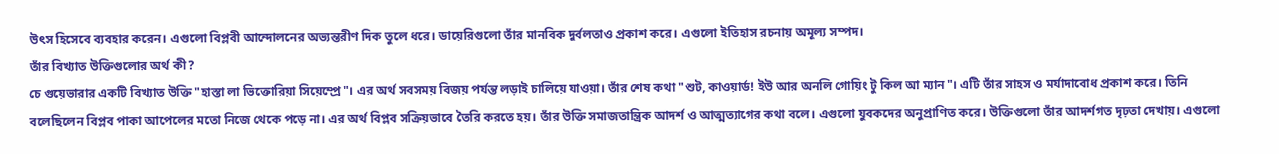উৎস হিসেবে ব্যবহার করেন। এগুলো বিপ্লবী আন্দোলনের অভ্যন্তরীণ দিক তুলে ধরে। ডায়েরিগুলো তাঁর মানবিক দুর্বলতাও প্রকাশ করে। এগুলো ইতিহাস রচনায় অমূল্য সম্পদ।
তাঁর বিখ্যাত উক্তিগুলোর অর্থ কী?
চে গুয়েভারার একটি বিখ্যাত উক্তি "হাস্তা লা ভিক্তোরিয়া সিয়েম্প্রে"। এর অর্থ সবসময় বিজয় পর্যন্ত লড়াই চালিয়ে যাওয়া। তাঁর শেষ কথা "শুট, কাওয়ার্ড! ইউ আর অনলি গোয়িং টু কিল আ ম্যান"। এটি তাঁর সাহস ও মর্যাদাবোধ প্রকাশ করে। তিনি বলেছিলেন বিপ্লব পাকা আপেলের মতো নিজে থেকে পড়ে না। এর অর্থ বিপ্লব সক্রিয়ভাবে তৈরি করতে হয়। তাঁর উক্তি সমাজতান্ত্রিক আদর্শ ও আত্মত্যাগের কথা বলে। এগুলো যুবকদের অনুপ্রাণিত করে। উক্তিগুলো তাঁর আদর্শগত দৃঢ়তা দেখায়। এগুলো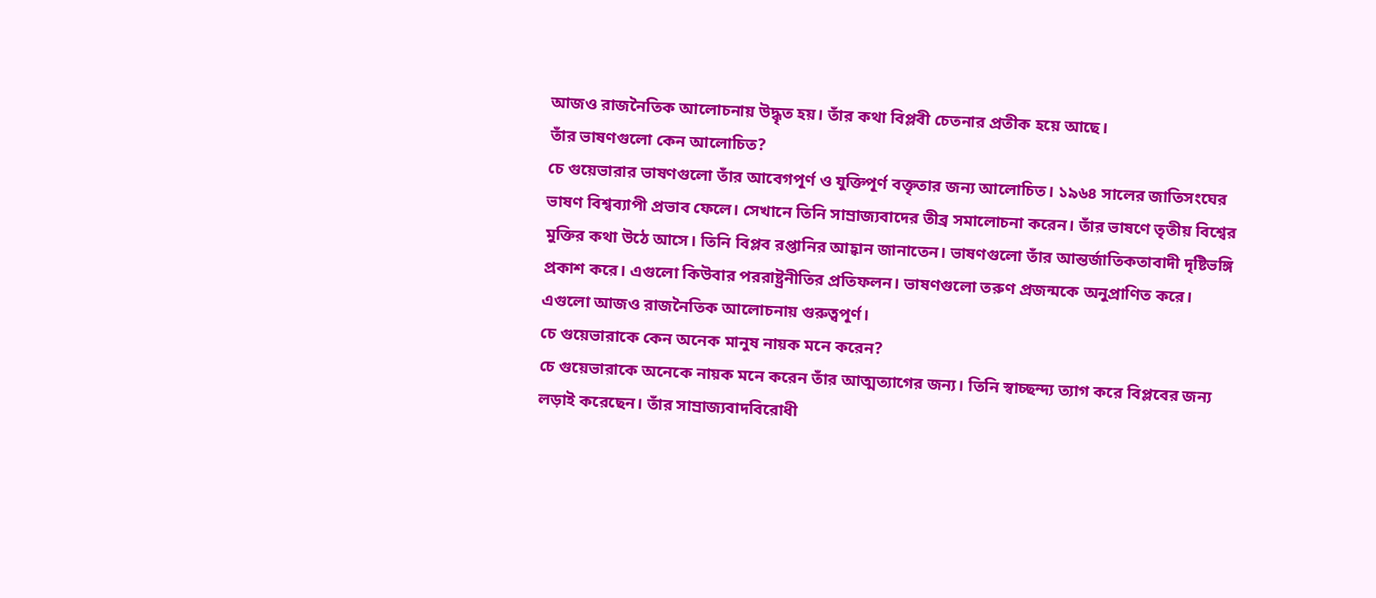আজও রাজনৈতিক আলোচনায় উদ্ধৃত হয়। তাঁর কথা বিপ্লবী চেতনার প্রতীক হয়ে আছে।
তাঁর ভাষণগুলো কেন আলোচিত?
চে গুয়েভারার ভাষণগুলো তাঁর আবেগপূর্ণ ও যুক্তিপূর্ণ বক্তৃতার জন্য আলোচিত। ১৯৬৪ সালের জাতিসংঘের ভাষণ বিশ্বব্যাপী প্রভাব ফেলে। সেখানে তিনি সাম্রাজ্যবাদের তীব্র সমালোচনা করেন। তাঁর ভাষণে তৃতীয় বিশ্বের মুক্তির কথা উঠে আসে। তিনি বিপ্লব রপ্তানির আহ্বান জানাতেন। ভাষণগুলো তাঁর আন্তর্জাতিকতাবাদী দৃষ্টিভঙ্গি প্রকাশ করে। এগুলো কিউবার পররাষ্ট্রনীতির প্রতিফলন। ভাষণগুলো তরুণ প্রজন্মকে অনুপ্রাণিত করে। এগুলো আজও রাজনৈতিক আলোচনায় গুরুত্বপূর্ণ।
চে গুয়েভারাকে কেন অনেক মানুষ নায়ক মনে করেন?
চে গুয়েভারাকে অনেকে নায়ক মনে করেন তাঁর আত্মত্যাগের জন্য। তিনি স্বাচ্ছন্দ্য ত্যাগ করে বিপ্লবের জন্য লড়াই করেছেন। তাঁর সাম্রাজ্যবাদবিরোধী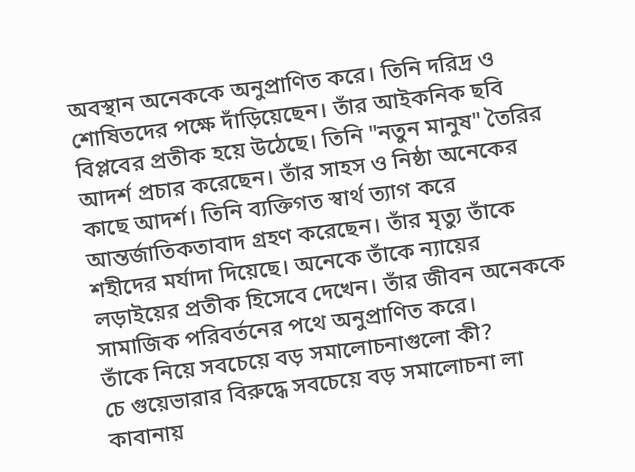অবস্থান অনেককে অনুপ্রাণিত করে। তিনি দরিদ্র ও শোষিতদের পক্ষে দাঁড়িয়েছেন। তাঁর আইকনিক ছবি বিপ্লবের প্রতীক হয়ে উঠেছে। তিনি "নতুন মানুষ" তৈরির আদর্শ প্রচার করেছেন। তাঁর সাহস ও নিষ্ঠা অনেকের কাছে আদর্শ। তিনি ব্যক্তিগত স্বার্থ ত্যাগ করে আন্তর্জাতিকতাবাদ গ্রহণ করেছেন। তাঁর মৃত্যু তাঁকে শহীদের মর্যাদা দিয়েছে। অনেকে তাঁকে ন্যায়ের লড়াইয়ের প্রতীক হিসেবে দেখেন। তাঁর জীবন অনেককে সামাজিক পরিবর্তনের পথে অনুপ্রাণিত করে।
তাঁকে নিয়ে সবচেয়ে বড় সমালোচনাগুলো কী?
চে গুয়েভারার বিরুদ্ধে সবচেয়ে বড় সমালোচনা লা কাবানায়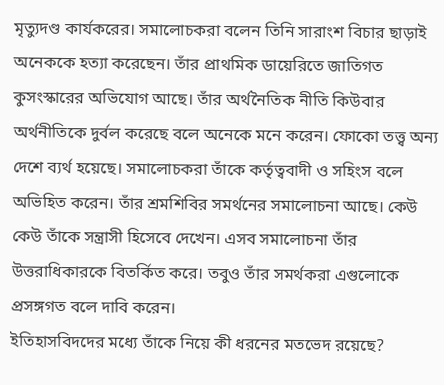মৃত্যুদণ্ড কার্যকরের। সমালোচকরা বলেন তিনি সারাংশ বিচার ছাড়াই অনেককে হত্যা করেছেন। তাঁর প্রাথমিক ডায়েরিতে জাতিগত কুসংস্কারের অভিযোগ আছে। তাঁর অর্থনৈতিক নীতি কিউবার অর্থনীতিকে দুর্বল করেছে বলে অনেকে মনে করেন। ফোকো তত্ত্ব অন্য দেশে ব্যর্থ হয়েছে। সমালোচকরা তাঁকে কর্তৃত্ববাদী ও সহিংস বলে অভিহিত করেন। তাঁর শ্রমশিবির সমর্থনের সমালোচনা আছে। কেউ কেউ তাঁকে সন্ত্রাসী হিসেবে দেখেন। এসব সমালোচনা তাঁর উত্তরাধিকারকে বিতর্কিত করে। তবুও তাঁর সমর্থকরা এগুলোকে প্রসঙ্গগত বলে দাবি করেন।
ইতিহাসবিদদের মধ্যে তাঁকে নিয়ে কী ধরনের মতভেদ রয়েছে?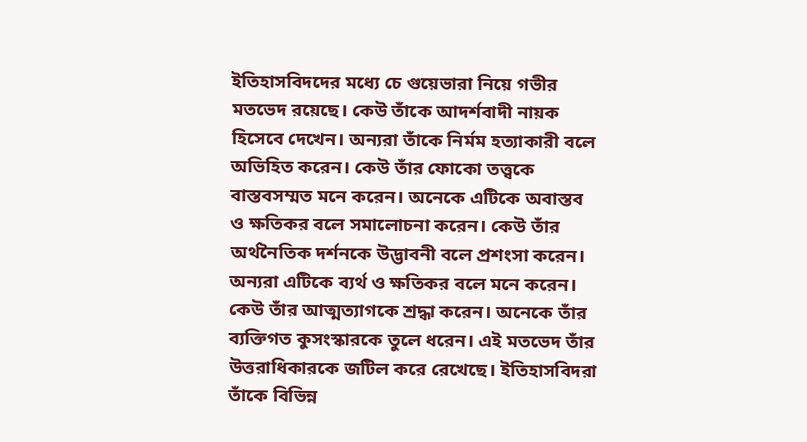ইতিহাসবিদদের মধ্যে চে গুয়েভারা নিয়ে গভীর মতভেদ রয়েছে। কেউ তাঁকে আদর্শবাদী নায়ক হিসেবে দেখেন। অন্যরা তাঁকে নির্মম হত্যাকারী বলে অভিহিত করেন। কেউ তাঁর ফোকো তত্ত্বকে বাস্তবসম্মত মনে করেন। অনেকে এটিকে অবাস্তব ও ক্ষতিকর বলে সমালোচনা করেন। কেউ তাঁর অর্থনৈতিক দর্শনকে উদ্ভাবনী বলে প্রশংসা করেন। অন্যরা এটিকে ব্যর্থ ও ক্ষতিকর বলে মনে করেন। কেউ তাঁর আত্মত্যাগকে শ্রদ্ধা করেন। অনেকে তাঁর ব্যক্তিগত কুসংস্কারকে তুলে ধরেন। এই মতভেদ তাঁর উত্তরাধিকারকে জটিল করে রেখেছে। ইতিহাসবিদরা তাঁকে বিভিন্ন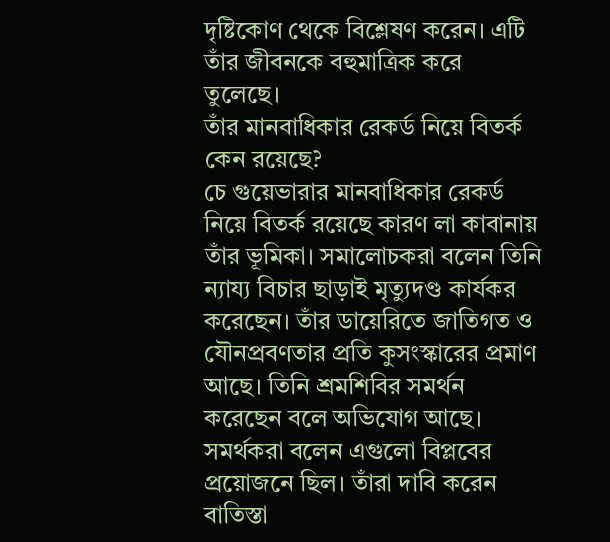দৃষ্টিকোণ থেকে বিশ্লেষণ করেন। এটি তাঁর জীবনকে বহুমাত্রিক করে তুলেছে।
তাঁর মানবাধিকার রেকর্ড নিয়ে বিতর্ক কেন রয়েছে?
চে গুয়েভারার মানবাধিকার রেকর্ড নিয়ে বিতর্ক রয়েছে কারণ লা কাবানায় তাঁর ভূমিকা। সমালোচকরা বলেন তিনি ন্যায্য বিচার ছাড়াই মৃত্যুদণ্ড কার্যকর করেছেন। তাঁর ডায়েরিতে জাতিগত ও যৌনপ্রবণতার প্রতি কুসংস্কারের প্রমাণ আছে। তিনি শ্রমশিবির সমর্থন করেছেন বলে অভিযোগ আছে। সমর্থকরা বলেন এগুলো বিপ্লবের প্রয়োজনে ছিল। তাঁরা দাবি করেন বাতিস্তা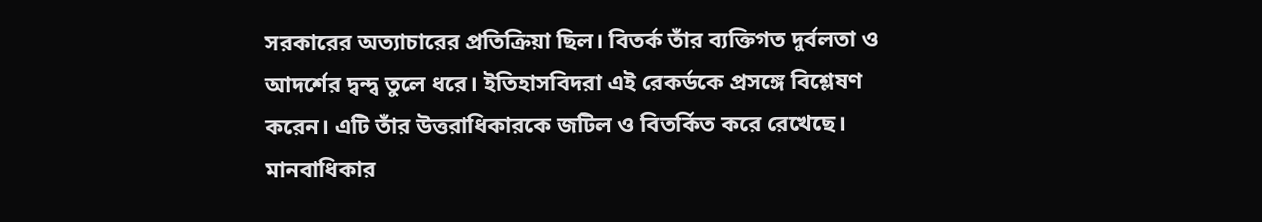সরকারের অত্যাচারের প্রতিক্রিয়া ছিল। বিতর্ক তাঁর ব্যক্তিগত দুর্বলতা ও আদর্শের দ্বন্দ্ব তুলে ধরে। ইতিহাসবিদরা এই রেকর্ডকে প্রসঙ্গে বিশ্লেষণ করেন। এটি তাঁর উত্তরাধিকারকে জটিল ও বিতর্কিত করে রেখেছে। মানবাধিকার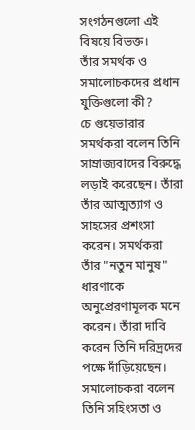সংগঠনগুলো এই বিষয়ে বিভক্ত।
তাঁর সমর্থক ও সমালোচকদের প্রধান যুক্তিগুলো কী?
চে গুয়েভারার সমর্থকরা বলেন তিনি সাম্রাজ্যবাদের বিরুদ্ধে লড়াই করেছেন। তাঁরা তাঁর আত্মত্যাগ ও সাহসের প্রশংসা করেন। সমর্থকরা তাঁর "নতুন মানুষ" ধারণাকে অনুপ্রেরণামূলক মনে করেন। তাঁরা দাবি করেন তিনি দরিদ্রদের পক্ষে দাঁড়িয়েছেন। সমালোচকরা বলেন তিনি সহিংসতা ও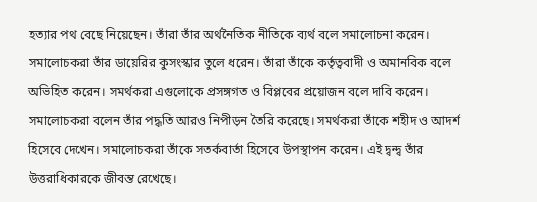হত্যার পথ বেছে নিয়েছেন। তাঁরা তাঁর অর্থনৈতিক নীতিকে ব্যর্থ বলে সমালোচনা করেন। সমালোচকরা তাঁর ডায়েরির কুসংস্কার তুলে ধরেন। তাঁরা তাঁকে কর্তৃত্ববাদী ও অমানবিক বলে অভিহিত করেন। সমর্থকরা এগুলোকে প্রসঙ্গগত ও বিপ্লবের প্রয়োজন বলে দাবি করেন। সমালোচকরা বলেন তাঁর পদ্ধতি আরও নিপীড়ন তৈরি করেছে। সমর্থকরা তাঁকে শহীদ ও আদর্শ হিসেবে দেখেন। সমালোচকরা তাঁকে সতর্কবার্তা হিসেবে উপস্থাপন করেন। এই দ্বন্দ্ব তাঁর উত্তরাধিকারকে জীবন্ত রেখেছে।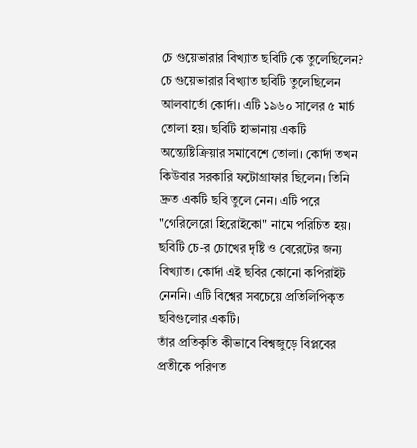চে গুয়েভারার বিখ্যাত ছবিটি কে তুলেছিলেন?
চে গুয়েভারার বিখ্যাত ছবিটি তুলেছিলেন আলবার্তো কোর্দা। এটি ১৯৬০ সালের ৫ মার্চ তোলা হয়। ছবিটি হাভানায় একটি অন্ত্যেষ্টিক্রিয়ার সমাবেশে তোলা। কোর্দা তখন কিউবার সরকারি ফটোগ্রাফার ছিলেন। তিনি দ্রুত একটি ছবি তুলে নেন। এটি পরে "গেরিলেরো হিরোইকো" নামে পরিচিত হয়। ছবিটি চে-র চোখের দৃষ্টি ও বেরেটের জন্য বিখ্যাত। কোর্দা এই ছবির কোনো কপিরাইট নেননি। এটি বিশ্বের সবচেয়ে প্রতিলিপিকৃত ছবিগুলোর একটি।
তাঁর প্রতিকৃতি কীভাবে বিশ্বজুড়ে বিপ্লবের প্রতীকে পরিণত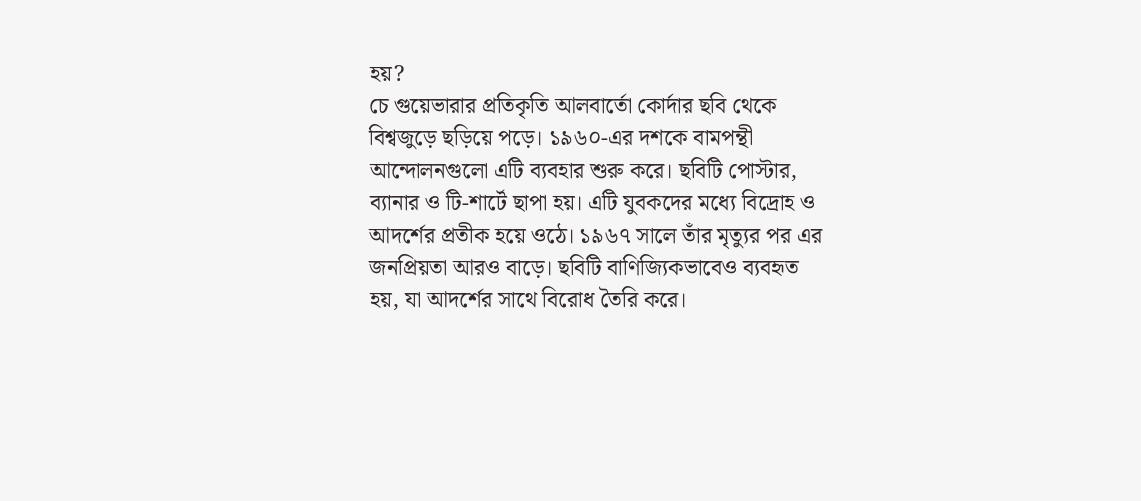হয়?
চে গুয়েভারার প্রতিকৃতি আলবার্তো কোর্দার ছবি থেকে বিশ্বজুড়ে ছড়িয়ে পড়ে। ১৯৬০-এর দশকে বামপন্থী আন্দোলনগুলো এটি ব্যবহার শুরু করে। ছবিটি পোস্টার, ব্যানার ও টি-শার্টে ছাপা হয়। এটি যুবকদের মধ্যে বিদ্রোহ ও আদর্শের প্রতীক হয়ে ওঠে। ১৯৬৭ সালে তাঁর মৃত্যুর পর এর জনপ্রিয়তা আরও বাড়ে। ছবিটি বাণিজ্যিকভাবেও ব্যবহৃত হয়, যা আদর্শের সাথে বিরোধ তৈরি করে।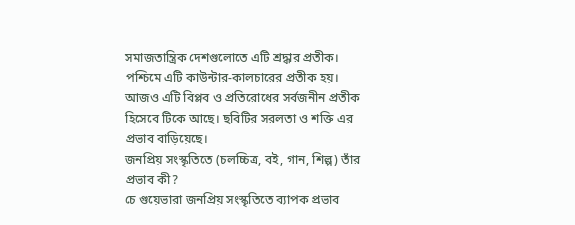সমাজতান্ত্রিক দেশগুলোতে এটি শ্রদ্ধার প্রতীক। পশ্চিমে এটি কাউন্টার-কালচারের প্রতীক হয়। আজও এটি বিপ্লব ও প্রতিরোধের সর্বজনীন প্রতীক হিসেবে টিকে আছে। ছবিটির সরলতা ও শক্তি এর প্রভাব বাড়িয়েছে।
জনপ্রিয় সংস্কৃতিতে (চলচ্চিত্র, বই, গান, শিল্প) তাঁর প্রভাব কী?
চে গুয়েভারা জনপ্রিয় সংস্কৃতিতে ব্যাপক প্রভাব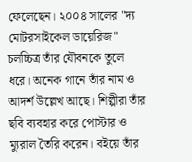ফেলেছেন। ২০০৪ সালের "দ্য মোটরসাইকেল ডায়েরিজ" চলচ্চিত্র তাঁর যৌবনকে তুলে ধরে। অনেক গানে তাঁর নাম ও আদর্শ উল্লেখ আছে। শিল্পীরা তাঁর ছবি ব্যবহার করে পোস্টার ও ম্যুরাল তৈরি করেন। বইয়ে তাঁর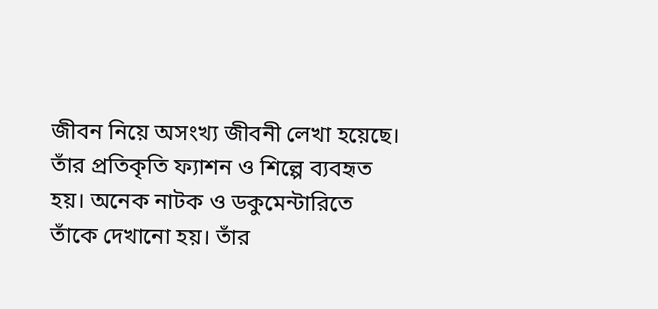জীবন নিয়ে অসংখ্য জীবনী লেখা হয়েছে। তাঁর প্রতিকৃতি ফ্যাশন ও শিল্পে ব্যবহৃত হয়। অনেক নাটক ও ডকুমেন্টারিতে তাঁকে দেখানো হয়। তাঁর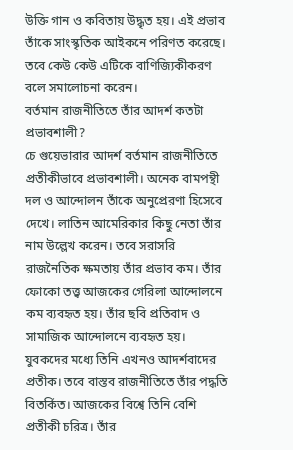উক্তি গান ও কবিতায় উদ্ধৃত হয়। এই প্রভাব তাঁকে সাংস্কৃতিক আইকনে পরিণত করেছে। তবে কেউ কেউ এটিকে বাণিজ্যিকীকরণ বলে সমালোচনা করেন।
বর্তমান রাজনীতিতে তাঁর আদর্শ কতটা প্রভাবশালী?
চে গুয়েভারার আদর্শ বর্তমান রাজনীতিতে প্রতীকীভাবে প্রভাবশালী। অনেক বামপন্থী দল ও আন্দোলন তাঁকে অনুপ্রেরণা হিসেবে দেখে। লাতিন আমেরিকার কিছু নেতা তাঁর নাম উল্লেখ করেন। তবে সরাসরি রাজনৈতিক ক্ষমতায় তাঁর প্রভাব কম। তাঁর ফোকো তত্ত্ব আজকের গেরিলা আন্দোলনে কম ব্যবহৃত হয়। তাঁর ছবি প্রতিবাদ ও সামাজিক আন্দোলনে ব্যবহৃত হয়। যুবকদের মধ্যে তিনি এখনও আদর্শবাদের প্রতীক। তবে বাস্তব রাজনীতিতে তাঁর পদ্ধতি বিতর্কিত। আজকের বিশ্বে তিনি বেশি প্রতীকী চরিত্র। তাঁর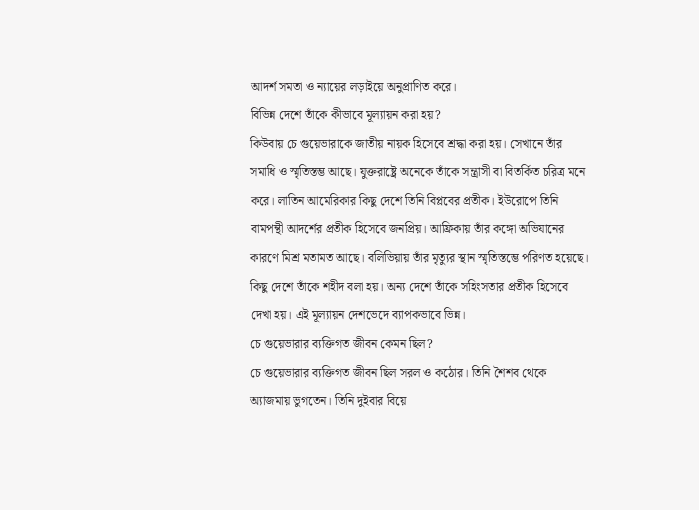আদর্শ সমতা ও ন্যায়ের লড়াইয়ে অনুপ্রাণিত করে।
বিভিন্ন দেশে তাঁকে কীভাবে মূল্যায়ন করা হয়?
কিউবায় চে গুয়েভারাকে জাতীয় নায়ক হিসেবে শ্রদ্ধা করা হয়। সেখানে তাঁর সমাধি ও স্মৃতিস্তম্ভ আছে। যুক্তরাষ্ট্রে অনেকে তাঁকে সন্ত্রাসী বা বিতর্কিত চরিত্র মনে করে। লাতিন আমেরিকার কিছু দেশে তিনি বিপ্লবের প্রতীক। ইউরোপে তিনি বামপন্থী আদর্শের প্রতীক হিসেবে জনপ্রিয়। আফ্রিকায় তাঁর কঙ্গো অভিযানের কারণে মিশ্র মতামত আছে। বলিভিয়ায় তাঁর মৃত্যুর স্থান স্মৃতিস্তম্ভে পরিণত হয়েছে। কিছু দেশে তাঁকে শহীদ বলা হয়। অন্য দেশে তাঁকে সহিংসতার প্রতীক হিসেবে দেখা হয়। এই মূল্যায়ন দেশভেদে ব্যাপকভাবে ভিন্ন।
চে গুয়েভারার ব্যক্তিগত জীবন কেমন ছিল?
চে গুয়েভারার ব্যক্তিগত জীবন ছিল সরল ও কঠোর। তিনি শৈশব থেকে অ্যাজমায় ভুগতেন। তিনি দুইবার বিয়ে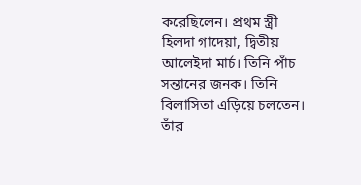করেছিলেন। প্রথম স্ত্রী হিলদা গাদেয়া, দ্বিতীয় আলেইদা মার্চ। তিনি পাঁচ সন্তানের জনক। তিনি বিলাসিতা এড়িয়ে চলতেন। তাঁর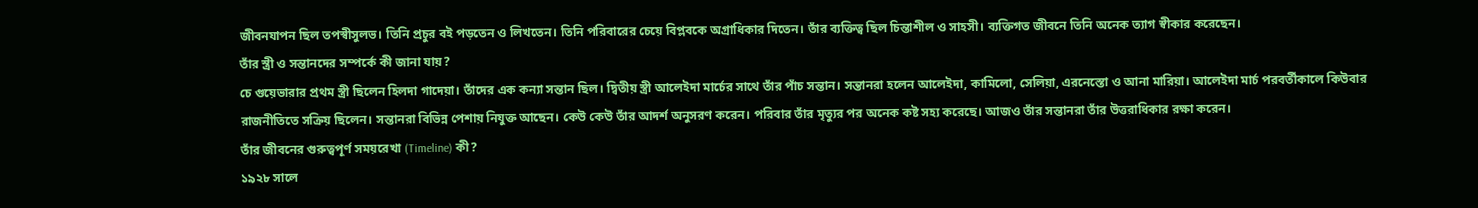জীবনযাপন ছিল তপস্বীসুলভ। তিনি প্রচুর বই পড়তেন ও লিখতেন। তিনি পরিবারের চেয়ে বিপ্লবকে অগ্রাধিকার দিতেন। তাঁর ব্যক্তিত্ব ছিল চিন্তাশীল ও সাহসী। ব্যক্তিগত জীবনে তিনি অনেক ত্যাগ স্বীকার করেছেন।
তাঁর স্ত্রী ও সন্তানদের সম্পর্কে কী জানা যায়?
চে গুয়েভারার প্রথম স্ত্রী ছিলেন হিলদা গাদেয়া। তাঁদের এক কন্যা সন্তান ছিল। দ্বিতীয় স্ত্রী আলেইদা মার্চের সাথে তাঁর পাঁচ সন্তান। সন্তানরা হলেন আলেইদা, কামিলো, সেলিয়া, এরনেস্তো ও আনা মারিয়া। আলেইদা মার্চ পরবর্তীকালে কিউবার রাজনীতিতে সক্রিয় ছিলেন। সন্তানরা বিভিন্ন পেশায় নিযুক্ত আছেন। কেউ কেউ তাঁর আদর্শ অনুসরণ করেন। পরিবার তাঁর মৃত্যুর পর অনেক কষ্ট সহ্য করেছে। আজও তাঁর সন্তানরা তাঁর উত্তরাধিকার রক্ষা করেন।
তাঁর জীবনের গুরুত্বপূর্ণ সময়রেখা (Timeline) কী?
১৯২৮ সালে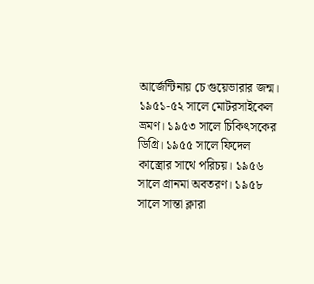আর্জেন্টিনায় চে গুয়েভারার জন্ম। ১৯৫১-৫২ সালে মোটরসাইকেল ভ্রমণ। ১৯৫৩ সালে চিকিৎসকের ডিগ্রি। ১৯৫৫ সালে ফিদেল কাস্ত্রোর সাথে পরিচয়। ১৯৫৬ সালে গ্রানমা অবতরণ। ১৯৫৮ সালে সান্তা ক্লারা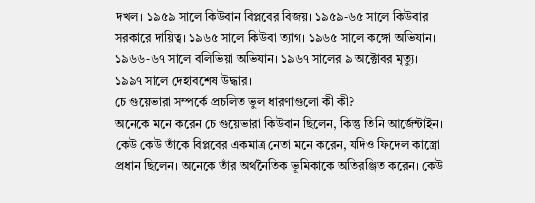দখল। ১৯৫৯ সালে কিউবান বিপ্লবের বিজয়। ১৯৫৯-৬৫ সালে কিউবার সরকারে দায়িত্ব। ১৯৬৫ সালে কিউবা ত্যাগ। ১৯৬৫ সালে কঙ্গো অভিযান। ১৯৬৬-৬৭ সালে বলিভিয়া অভিযান। ১৯৬৭ সালের ৯ অক্টোবর মৃত্যু। ১৯৯৭ সালে দেহাবশেষ উদ্ধার।
চে গুয়েভারা সম্পর্কে প্রচলিত ভুল ধারণাগুলো কী কী?
অনেকে মনে করেন চে গুয়েভারা কিউবান ছিলেন, কিন্তু তিনি আর্জেন্টাইন। কেউ কেউ তাঁকে বিপ্লবের একমাত্র নেতা মনে করেন, যদিও ফিদেল কাস্ত্রো প্রধান ছিলেন। অনেকে তাঁর অর্থনৈতিক ভূমিকাকে অতিরঞ্জিত করেন। কেউ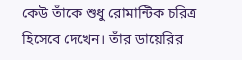কেউ তাঁকে শুধু রোমান্টিক চরিত্র হিসেবে দেখেন। তাঁর ডায়েরির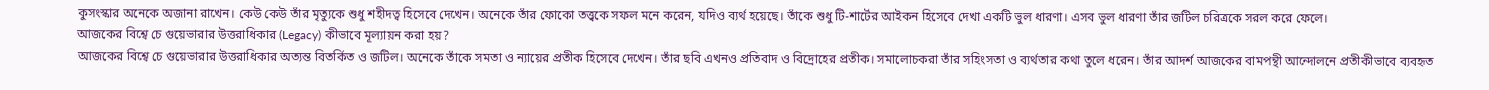কুসংস্কার অনেকে অজানা রাখেন। কেউ কেউ তাঁর মৃত্যুকে শুধু শহীদত্ব হিসেবে দেখেন। অনেকে তাঁর ফোকো তত্ত্বকে সফল মনে করেন, যদিও ব্যর্থ হয়েছে। তাঁকে শুধু টি-শার্টের আইকন হিসেবে দেখা একটি ভুল ধারণা। এসব ভুল ধারণা তাঁর জটিল চরিত্রকে সরল করে ফেলে।
আজকের বিশ্বে চে গুয়েভারার উত্তরাধিকার (Legacy) কীভাবে মূল্যায়ন করা হয়?
আজকের বিশ্বে চে গুয়েভারার উত্তরাধিকার অত্যন্ত বিতর্কিত ও জটিল। অনেকে তাঁকে সমতা ও ন্যায়ের প্রতীক হিসেবে দেখেন। তাঁর ছবি এখনও প্রতিবাদ ও বিদ্রোহের প্রতীক। সমালোচকরা তাঁর সহিংসতা ও ব্যর্থতার কথা তুলে ধরেন। তাঁর আদর্শ আজকের বামপন্থী আন্দোলনে প্রতীকীভাবে ব্যবহৃত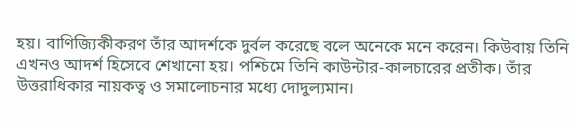হয়। বাণিজ্যিকীকরণ তাঁর আদর্শকে দুর্বল করেছে বলে অনেকে মনে করেন। কিউবায় তিনি এখনও আদর্শ হিসেবে শেখানো হয়। পশ্চিমে তিনি কাউন্টার-কালচারের প্রতীক। তাঁর উত্তরাধিকার নায়কত্ব ও সমালোচনার মধ্যে দোদুল্যমান।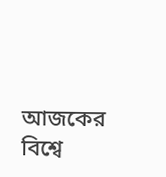আজকের বিশ্বে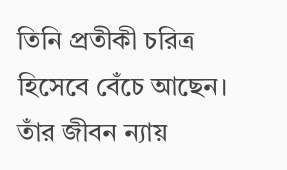তিনি প্রতীকী চরিত্র হিসেবে বেঁচে আছেন। তাঁর জীবন ন্যায়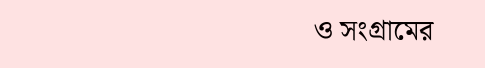ও সংগ্রামের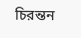চিরন্তন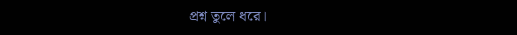প্রশ্ন তুলে ধরে।